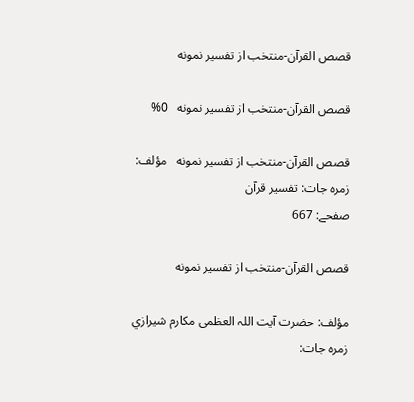قصص القرآن-منتخب از تفسير نمونه

قصص القرآن-منتخب از تفسير نمونه   0%

قصص القرآن-منتخب از تفسير نمونه   مؤلف:
زمرہ جات: تفسیر قرآن
صفحے: 667

قصص القرآن-منتخب از تفسير نمونه

مؤلف: حضرت آيت اللہ العظمى مكارم شيرازي
زمرہ جات: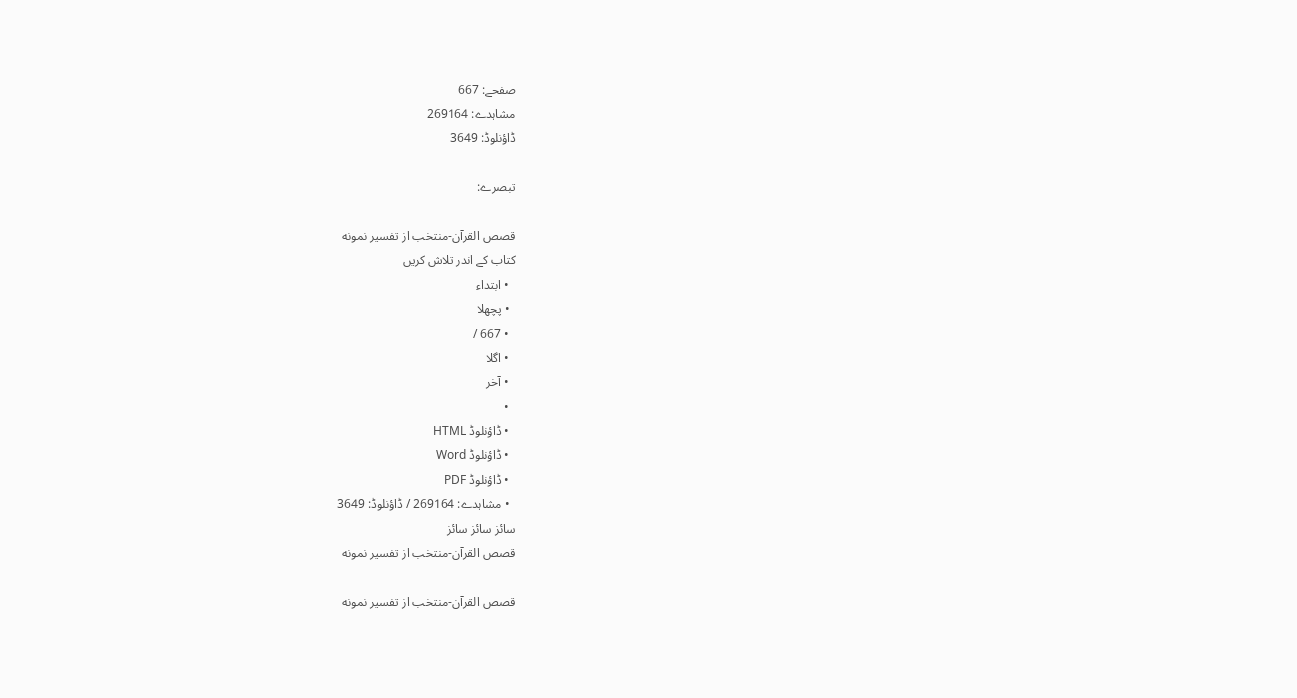صفحے: 667
مشاہدے: 269164
ڈاؤنلوڈ: 3649

تبصرے:

قصص القرآن-منتخب از تفسير نمونه
کتاب کے اندر تلاش کریں
  • ابتداء
  • پچھلا
  • 667 /
  • اگلا
  • آخر
  •
  • ڈاؤنلوڈ HTML
  • ڈاؤنلوڈ Word
  • ڈاؤنلوڈ PDF
  • مشاہدے: 269164 / ڈاؤنلوڈ: 3649
سائز سائز سائز
قصص القرآن-منتخب از تفسير نمونه

قصص القرآن-منتخب از تفسير نمونه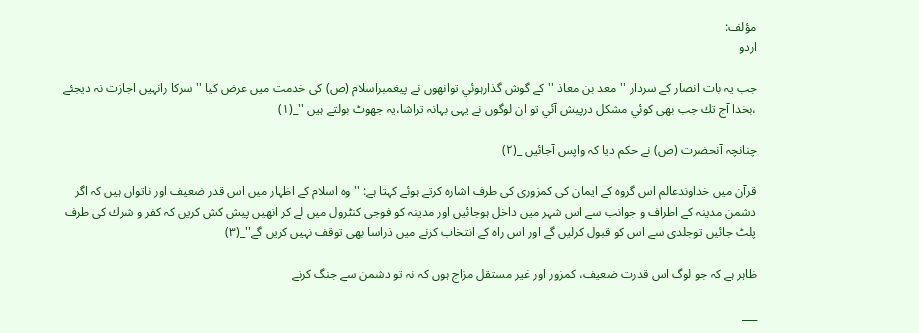مؤلف:
اردو

جب يہ بات انصار كے سردار ''معد بن معاذ ''كے گوش گذارہوئي توانھوں نے پيغمبراسلام (ص) كى خدمت ميں عرض كيا ''سركا رانہيں اجازت نہ ديجئے ،بخدا آج تك جب بھى كوئي مشكل درپيش آئي تو ان لوگوں نے يہى بہانہ تراشا،يہ جھوٹ بولتے ہيں ''_(۱)

چنانچہ آنحضرت (ص) نے حكم ديا كہ واپس آجائيں _(۲)

قرآن ميں خداوندعالم اس گروہ كے ايمان كى كمزورى كى طرف اشارہ كرتے ہوئے كہتا ہے: ''وہ اسلام كے اظہار ميں اس قدر ضعيف اور ناتواں ہيں كہ اگر دشمن مدينہ كے اطراف و جوانب سے اس شہر ميں داخل ہوجائيں اور مدينہ كو فوجى كنٹرول ميں لے كر انھيں پيش كش كريں كہ كفر و شرك كى طرف پلٹ جائيں توجلدى سے اس كو قبول كرليں گے اور اس راہ كے انتخاب كرنے ميں ذراسا بھى توقف نہيں كريں گے''_(۳)

ظاہر ہے كہ جو لوگ اس قدرت ضعيف، كمزور اور غير مستقل مزاج ہوں كہ نہ تو دشمن سے جنگ كرنے

___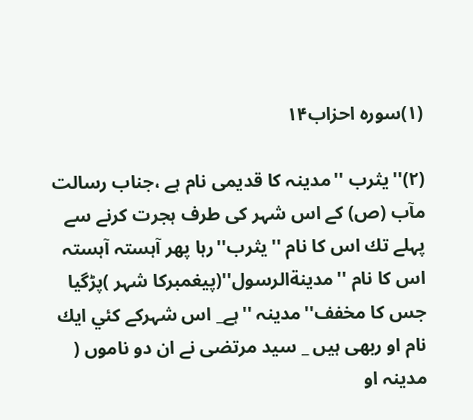(۱)سورہ احزاب۱۴

(۲)''يثرب ''مدينہ كا قديمى نام ہے ،جناب رسالت مآب (ص) كے اس شہر كى طرف ہجرت كرنے سے پہلے تك اس كا نام ''يثرب''رہا پھر آہستہ آہستہ اس كا نام ''مدينةالرسول''(پيغمبركا شہر )پڑگيا جس كا مخفف''مدينہ ''ہے_ اس شہركے كئي ايك نام او ربھى ہيں _ سيد مرتضى نے ان دو ناموں ( مدينہ او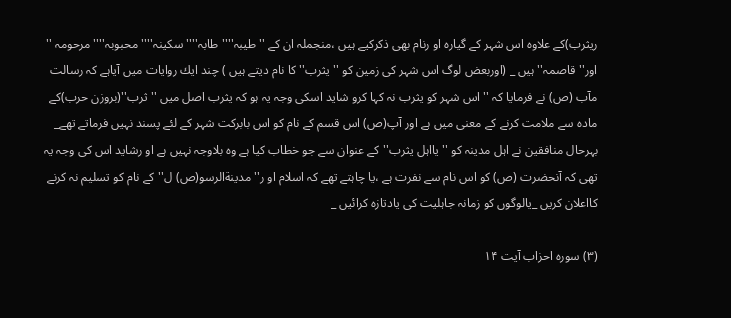ريثرب)كے علاوہ اس شہر كے گيارہ او رنام بھى ذكركيے ہيں ،منجملہ ان كے ''طيبہ''''طابہ''''سكينہ''''محبوبہ''''مرحومہ '' اور''قاصمہ''ہيں _ (اوربعض لوگ اس شہر كى زمين كو ''يثرب''كا نام ديتے ہيں ) چند ايك روايات ميں آياہے كہ رسالت مآب (ص) نے فرمايا كہ ''اس شہر كو يثرب نہ كہا كرو شايد اسكى وجہ يہ ہو كہ يثرب اصل ميں ''ثرب''(بروزن حرب)كے مادہ سے ملامت كرنے كے معنى ميں ہے اور آپ(ص) اس قسم كے نام كو اس بابركت شہر كے لئے پسند نہيں فرماتے تھے_ بہرحال منافقين نے اہل مدينہ كو ''يااہل يثرب''كے عنوان سے جو خطاب كيا ہے وہ بلاوجہ نہيں ہے او رشايد اس كى وجہ يہ تھى كہ آنحضرت (ص) كو اس نام سے نفرت ہے ،يا چاہتے تھے كہ اسلام او ر''مدينةالرسو(ص) ل''كے نام كو تسليم نہ كرنے كااعلان كريں _يالوگوں كو زمانہ جاہليت كى يادتازہ كرائيں _

(۳) سورہ احزاب آيت ۱۴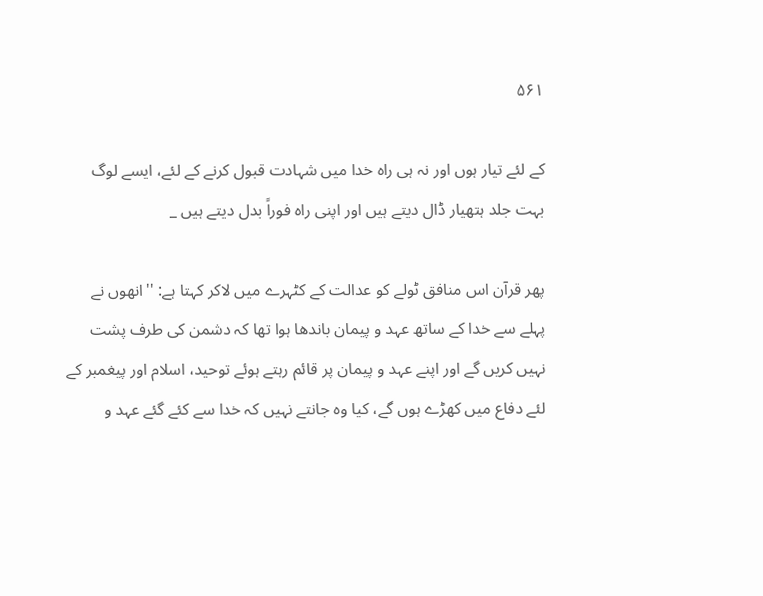۵۶۱

كے لئے تيار ہوں اور نہ ہى راہ خدا ميں شہادت قبول كرنے كے لئے، ايسے لوگ بہت جلد ہتھيار ڈال ديتے ہيں اور اپنى راہ فوراً بدل ديتے ہيں _

پھر قرآن اس منافق ٹولے كو عدالت كے كٹہرے ميں لاكر كہتا ہے: ''انھوں نے پہلے سے خدا كے ساتھ عہد و پيمان باندھا ہوا تھا كہ دشمن كى طرف پشت نہيں كريں گے اور اپنے عہد و پيمان پر قائم رہتے ہوئے توحيد، اسلام اور پيغمبر كے لئے دفاع ميں كھڑے ہوں گے، كيا وہ جانتے نہيں كہ خدا سے كئے گئے عہد و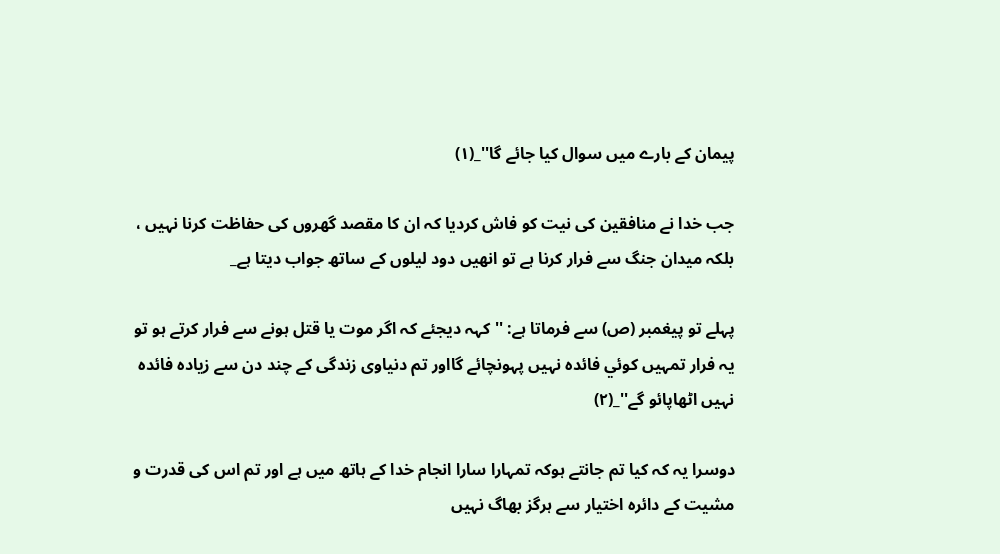پيمان كے بارے ميں سوال كيا جائے گا''_(۱)

جب خدا نے منافقين كى نيت كو فاش كرديا كہ ان كا مقصد گھروں كى حفاظت كرنا نہيں ، بلكہ ميدان جنگ سے فرار كرنا ہے تو انھيں دود ليلوں كے ساتھ جواب ديتا ہے_

پہلے تو پيغمبر (ص) سے فرماتا ہے: ''كہہ ديجئے كہ اگر موت يا قتل ہونے سے فرار كرتے ہو تو يہ فرار تمہيں كوئي فائدہ نہيں پہونچائے گااور تم دنياوى زندگى كے چند دن سے زيادہ فائدہ نہيں اٹھاپائو گے''_(۲)

دوسرا يہ كہ كيا تم جانتے ہوكہ تمہارا سارا انجام خدا كے ہاتھ ميں ہے اور تم اس كى قدرت و مشيت كے دائرہ اختيار سے ہرگز بھاگ نہيں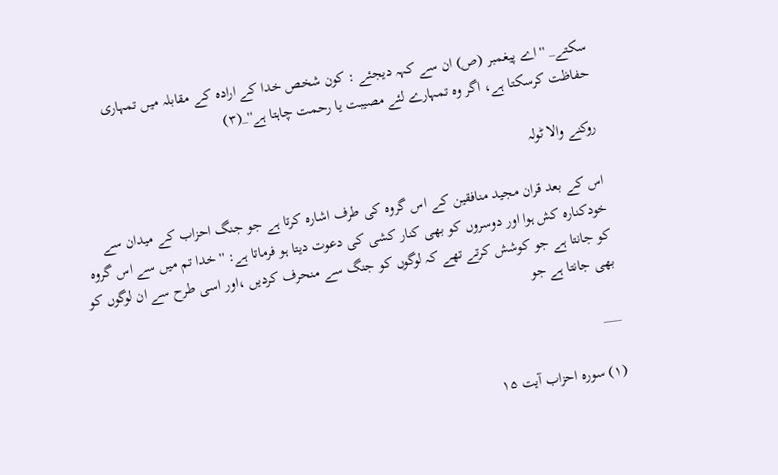سكتے_ ''اے پيغمبر (ص) ان سے كہہ ديجئے : كون شخص خدا كے ارادہ كے مقابلہ ميں تمہارى حفاظت كرسكتا ہے، اگر وہ تمہارے لئے مصيبت يا رحمت چاہتا ہے''_(۳)

روكنے والا ٹولہ

اس كے بعد قران مجيد منافقين كے اس گروہ كى طرف اشارہ كرتا ہے جو جنگ احزاب كے ميدان سے خودكنارہ كش ہوا اور دوسروں كو بھى كنار كشى كى دعوت ديتا ہو فرماتا ہے: '' خدا تم ميں سے اس گروہ كو جانتا ہے جو كوشش كرتے تھے كہ لوگوں كو جنگ سے منحرف كرديں ،اور اسى طرح سے ان لوگوں كو بھى جانتا ہے جو

___

(۱) سورہ احزاب آيت ۱۵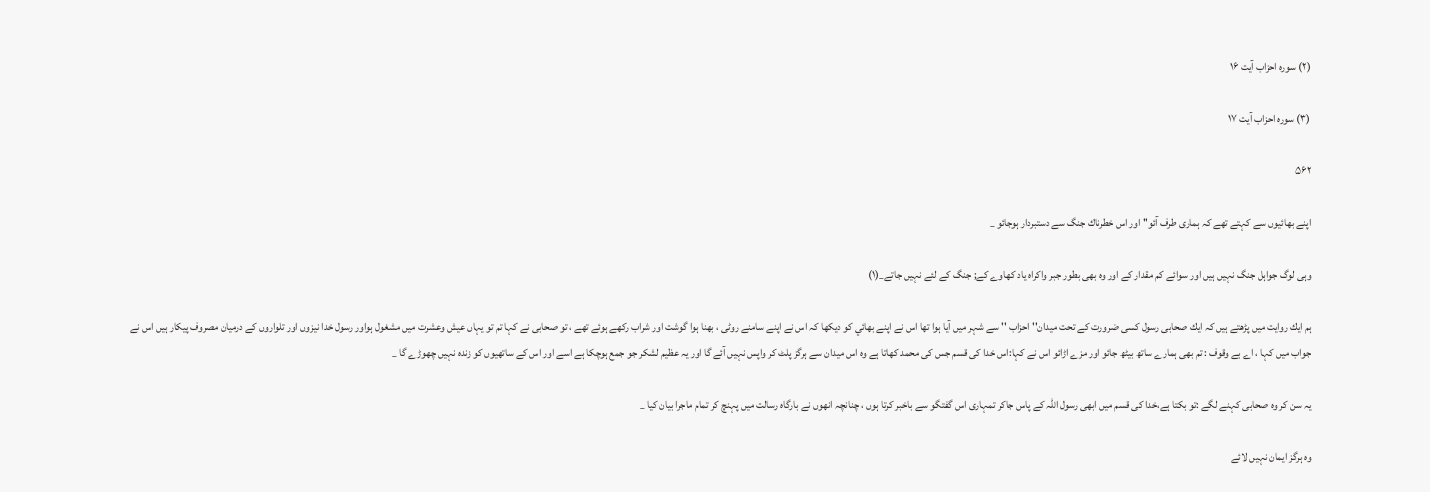(۲) سورہ احزاب آيت ۱۶

(۳) سورہ احزاب آيت ۱۷

۵۶۲

اپنے بھائيوں سے كہتے تھے كہ ہمارى طرف آئو'' اور اس خطرناك جنگ سے دستبردار ہوجائو _

وہى لوگ جواہل جنگ نہيں ہيں اور سوائے كم مقدار كے اور وہ بھى بطور جبر واكراہ ياد كھاوے كے; جنگ كے لئے نہيں جاتے_(۱)

ہم ايك روايت ميں پڑھتے ہيں كہ ايك صحابى رسول كسى ضرورت كے تحت ميدان'' احزاب '' سے شہر ميں آيا ہوا تھا اس نے اپنے بھائي كو ديكھا كہ اس نے اپنے سامنے روٹى ، بھنا ہوا گوشت اور شراب ركھے ہوئے تھے ، تو صحابى نے كہا تم تو يہاں عيش وعشرت ميں مشغول ہواور رسول خدا نيزوں اور تلواروں كے درميان مصروف پيكار ہيں اس نے جواب ميں كہا ، اے بے وقوف : تم بھى ہمارے ساتھ بيٹھ جائو اور مزے اڑائو اس نے كہا:اس خدا كى قسم جس كى محمد كھاتا ہے وہ اس ميدان سے ہرگز پلٹ كر واپس نہيں آئے گا اور يہ عظيم لشكر جو جمع ہوچكا ہے اسے اور اس كے ساتھيوں كو زندہ نہيں چھوڑے گا _

يہ سن كر وہ صحابى كہنے لگے :تو بكتا ہے،خدا كى قسم ميں ابھى رسول اللہ كے پاس جاكر تمہارى اس گفتگو سے باخبر كرتا ہوں ، چنانچہ انھوں نے بارگاہ رسالت ميں پہنچ كر تمام ماجرا بيان كيا _

وہ ہرگز ايمان نہيں لائے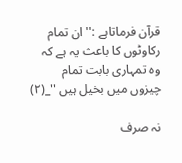قرآن فرماتاہے :'' ان تمام ركاوٹوں كا باعث يہ ہے كہ وہ تمہارى بابت تمام چيزوں ميں بخيل ہيں ''_(۲)

نہ صرف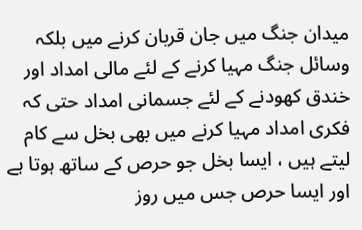ميدان جنگ ميں جان قربان كرنے ميں بلكہ وسائل جنگ مہيا كرنے كے لئے مالى امداد اور خندق كھودنے كے لئے جسمانى امداد حتى كہ فكرى امداد مہيا كرنے ميں بھى بخل سے كام ليتے ہيں ، ايسا بخل جو حرص كے ساتھ ہوتا ہے اور ايسا حرص جس ميں روز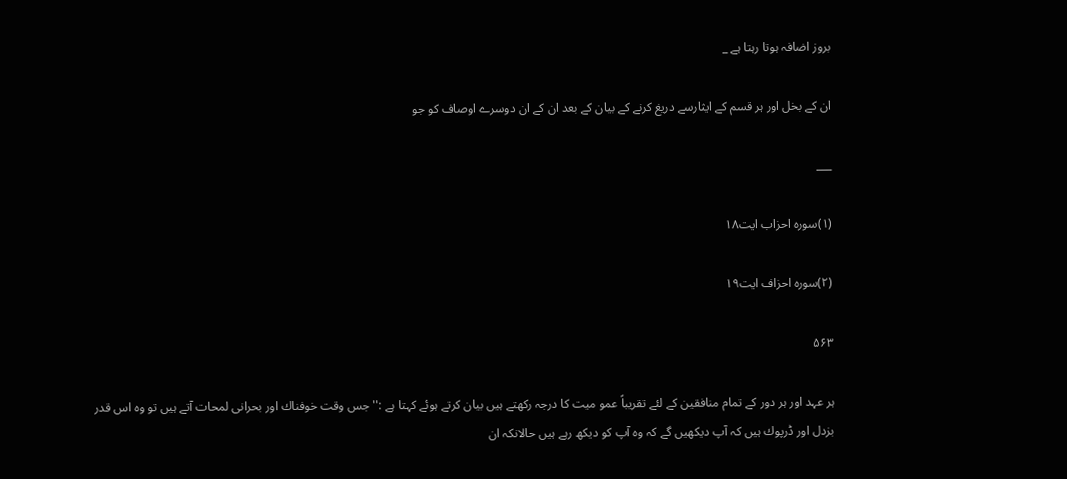بروز اضافہ ہوتا رہتا ہے _

ان كے بخل اور ہر قسم كے ايثارسے دريغ كرنے كے بيان كے بعد ان كے ان دوسرے اوصاف كو جو

___

(۱)سورہ احزاب ايت۱۸

(۲)سورہ احزاف ايت۱۹

۵۶۳

ہر عہد اور ہر دور كے تمام منافقين كے لئے تقريباً عمو ميت كا درجہ ركھتے ہيں بيان كرتے ہوئے كہتا ہے :'' جس وقت خوفناك اور بحرانى لمحات آتے ہيں تو وہ اس قدر بزدل اور ڈرپوك ہيں كہ آپ ديكھيں گے كہ وہ آپ كو ديكھ رہے ہيں حالانكہ ان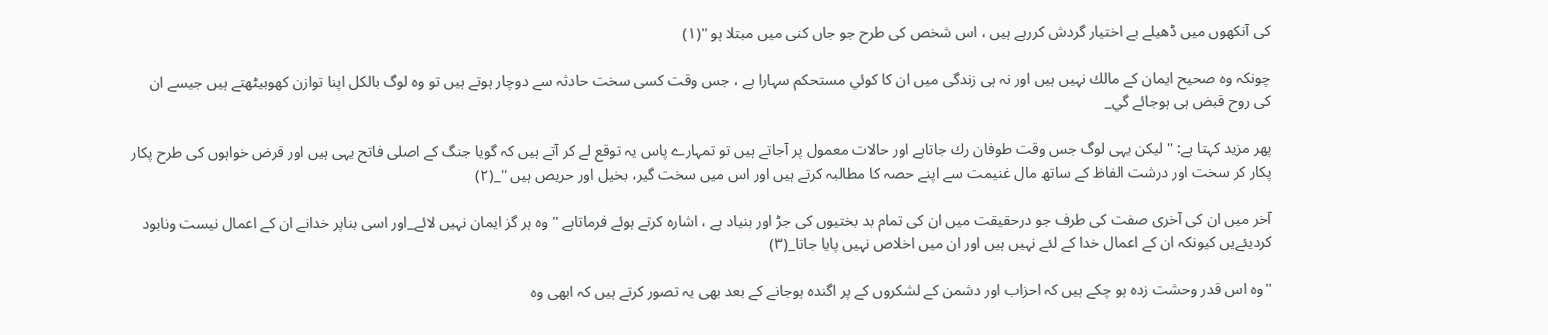كى آنكھوں ميں ڈھيلے بے اختيار گردش كررہے ہيں ، اس شخص كى طرح جو جاں كنى ميں مبتلا ہو ''(۱)

چونكہ وہ صحيح ايمان كے مالك نہيں ہيں اور نہ ہى زندگى ميں ان كا كوئي مستحكم سہارا ہے ، جس وقت كسى سخت حادثہ سے دوچار ہوتے ہيں تو وہ لوگ بالكل اپنا توازن كھوبيٹھتے ہيں جيسے ان كى روح قبض ہى ہوجائے گي_

پھر مزيد كہتا ہے: '' ليكن يہى لوگ جس وقت طوفان رك جاتاہے اور حالات معمول پر آجاتے ہيں تو تمہارے پاس يہ توقع لے كر آتے ہيں كہ گويا جنگ كے اصلى فاتح يہى ہيں اور قرض خواہوں كى طرح پكار پكار كر سخت اور درشت الفاظ كے ساتھ مال غنيمت سے اپنے حصہ كا مطالبہ كرتے ہيں اور اس ميں سخت گير، بخيل اور حريص ہيں ''_(۲)

آخر ميں ان كى آخرى صفت كى طرف جو درحقيقت ميں ان كى تمام بد بختيوں كى جڑ اور بنياد ہے ، اشارہ كرتے ہوئے فرماتاہے '' وہ ہر گز ايمان نہيں لائے_اور اسى بناپر خدانے ان كے اعمال نيست ونابود كرديئےيں كيونكہ ان كے اعمال خدا كے لئے نہيں ہيں اور ان ميں اخلاص نہيں پايا جاتا_(۳)

''وہ اس قدر وحشت زدہ ہو چكے ہيں كہ احزاب اور دشمن كے لشكروں كے پر اگندہ ہوجانے كے بعد بھى يہ تصور كرتے ہيں كہ ابھى وہ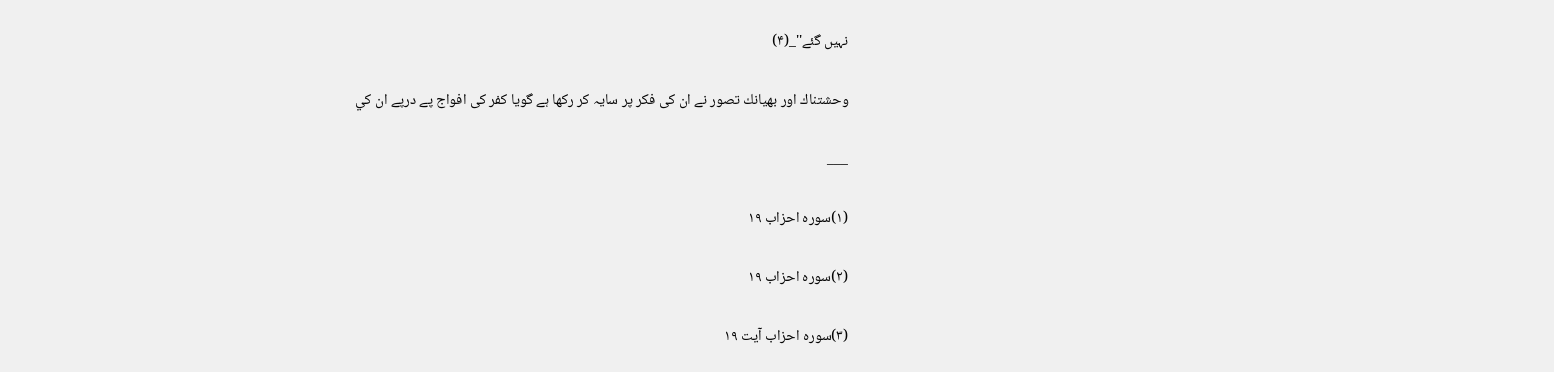نہيں گئے''_(۴)

وحشتناك اور بھيانك تصور نے ان كى فكر پر سايہ كر ركھا ہے گويا كفر كى افواج پے درپے ان كي

___

(۱)سورہ احزاب ۱۹

(۲)سورہ احزاب ۱۹

(۳)سورہ احزاب آيت ۱۹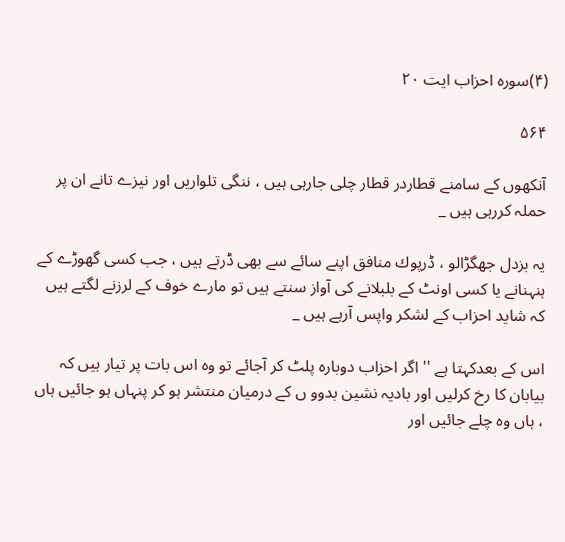(۴)سورہ احزاب ايت ۲۰

۵۶۴

آنكھوں كے سامنے قطاردر قطار چلى جارہى ہيں ، ننگى تلواريں اور نيزے تانے ان پر حملہ كررہى ہيں _

يہ بزدل جھگڑالو ، ڈرپوك منافق اپنے سائے سے بھى ڈرتے ہيں ، جب كسى گھوڑے كے ہنہنانے يا كسى اونٹ كے بلبلانے كى آواز سنتے ہيں تو مارے خوف كے لرزنے لگتے ہيں كہ شايد احزاب كے لشكر واپس آرہے ہيں _

اس كے بعدكہتا ہے '' اگر احزاب دوبارہ پلٹ كر آجائے تو وہ اس بات پر تيار ہيں كہ بيابان كا رخ كرليں اور باديہ نشين بدوو ں كے درميان منتشر ہو كر پنہاں ہو جائيں ہاں ، ہاں وہ چلے جائيں اور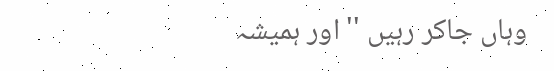وہاں جاكر رہيں '' اور ہميشہ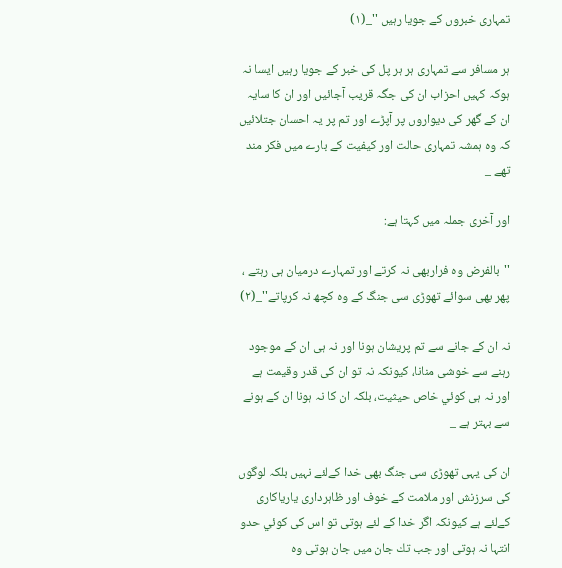تمہارى خبروں كے جويا رہيں ''_(۱)

ہر مسافر سے تمہارى ہر ہر پل كى خبر كے جويا رہيں ايسا نہ ہوكہ كہيں احزاب ان كى جگہ قريب آجائيں اور ان كا سايہ ان كے گھر كى ديواروں پر آپڑے اور تم پر يہ احسان جتلائيں كہ وہ ہمشہ تمہارى حالت اور كيفيت كے بارے ميں فكر مند تھے _

اور آخرى جملہ ميں كہتا ہے:

''بالفرض وہ فراربھى نہ كرتے اور تمہارے درميان ہى رہتے ، پھر بھى سوائے تھوڑى سى جنگ كے وہ كچھ نہ كرپاتے''_(۲)

نہ ان كے جانے سے تم پريشان ہونا اور نہ ہى ان كے موجود رہنے سے خوشى منانا، كيونكہ نہ تو ان كى قدر وقيمت ہے اور نہ ہى كوئي خاص حيثيت، بلكہ ان كا نہ ہونا ان كے ہونے سے بہتر ہے _

ان كى يہى تھوڑى سى جنگ بھى خدا كےلئے نہيں بلكہ لوگوں كى سرزنش اور ملامت كے خوف اور ظاہردارى يارياكارى كےلئے ہے كيونكہ اگر خدا كے لئے ہوتى تو اس كى كوئي حدو انتہا نہ ہوتى اور جب تك جان ميں جان ہوتى وہ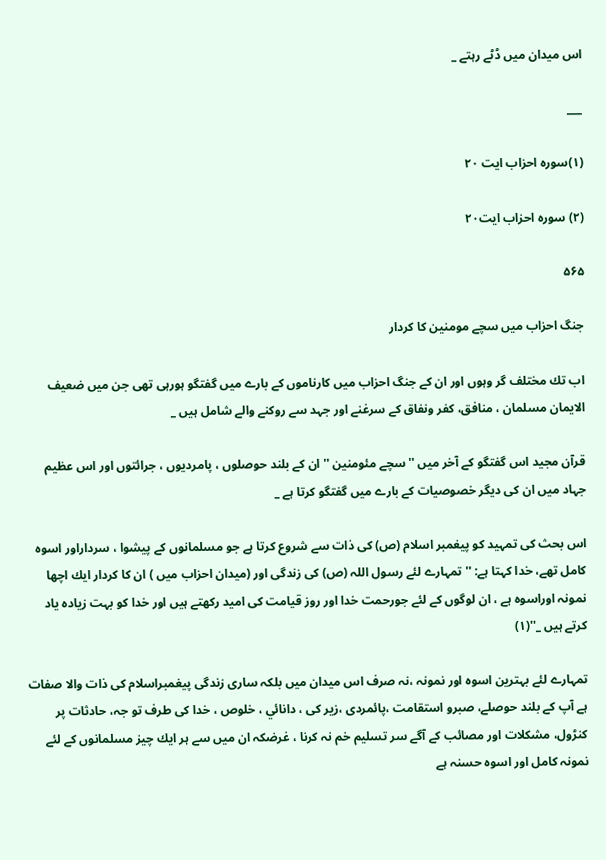اس ميدان ميں ڈٹے رہتے _

___

(۱)سورہ احزاب ايت ۲۰

(۲) سورہ احزاب ايت۲۰

۵۶۵

جنگ احزاب ميں سچے مومنين كا كردار

اب تك مختلف گر وہوں اور ان كے جنگ احزاب ميں كارناموں كے بارے ميں گفتگو ہورہى تھى جن ميں ضعيف الايمان مسلمان ، منافق، كفر ونفاق كے سرغنے اور جہد سے روكنے والے شامل ہيں _

قرآن مجيد اس گفتگو كے آخر ميں '' سچے مئومنين '' ان كے بلند حوصلوں ، پامرديوں ، جرائتوں اور اس عظيم جہاد ميں ان كى ديگر خصوصيات كے بارے ميں گفتگو كرتا ہے _

اس بحث كى تمہيد كو پيغمبر اسلام (ص) كى ذات سے شروع كرتا ہے جو مسلمانوں كے پيشوا ، سرداراور اسوہ كامل تھے، خدا كہتا ہے: '' تمہارے لئے رسول اللہ (ص) كى زندگى اور (ميدان احزاب ميں ) ان كا كردار ايك اچھا نمونہ اوراسوہ ہے ، ان لوگوں كے لئے جورحمت خدا اور روز قيامت كى اميد ركھتے ہيں اور خدا كو بہت زيادہ ياد كرتے ہيں _''(۱)

تمہارے لئے بہترين اسوہ اور نمونہ ،نہ صرف اس ميدان ميں بلكہ سارى زندگى پيغمبراسلام كى ذات والا صفات ہے آپ كے بلند حوصلے، صبرو استقامت ،پائمردى ،زير كى ، دانائي ، خلوص ، خدا كى طرف تو جہ، حادثات پر كنڑول، مشكلات اور مصائب كے آگے سر تسليم خم نہ كرنا ، غرضكہ ان ميں سے ہر ايك چيز مسلمانوں كے لئے نمونہ كامل اور اسوہ حسنہ ہے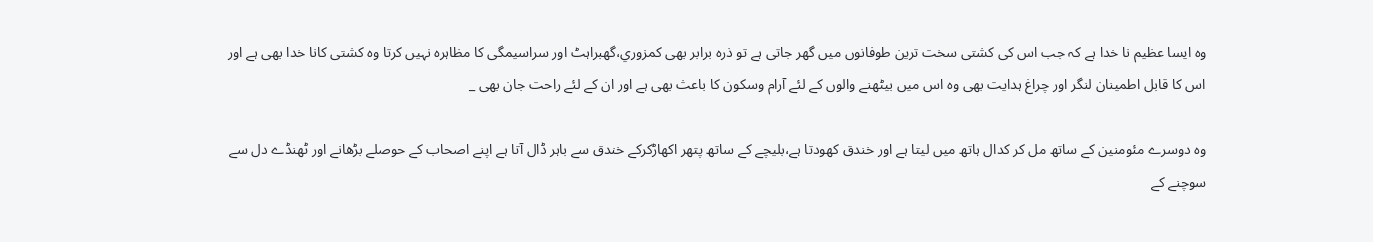وہ ايسا عظيم نا خدا ہے كہ جب اس كى كشتى سخت ترين طوفانوں ميں گھر جاتى ہے تو ذرہ برابر بھى كمزوري،گھبراہٹ اور سراسيمگى كا مظاہرہ نہيں كرتا وہ كشتى كانا خدا بھى ہے اور اس كا قابل اطمينان لنگر اور چراغ ہدايت بھى وہ اس ميں بيٹھنے والوں كے لئے آرام وسكون كا باعث بھى ہے اور ان كے لئے راحت جان بھى _

وہ دوسرے مئومنين كے ساتھ مل كر كدال ہاتھ ميں ليتا ہے اور خندق كھودتا ہے،بليچے كے ساتھ پتھر اكھاڑكركے خندق سے باہر ڈال آتا ہے اپنے اصحاب كے حوصلے بڑھانے اور ٹھنڈے دل سے سوچنے كے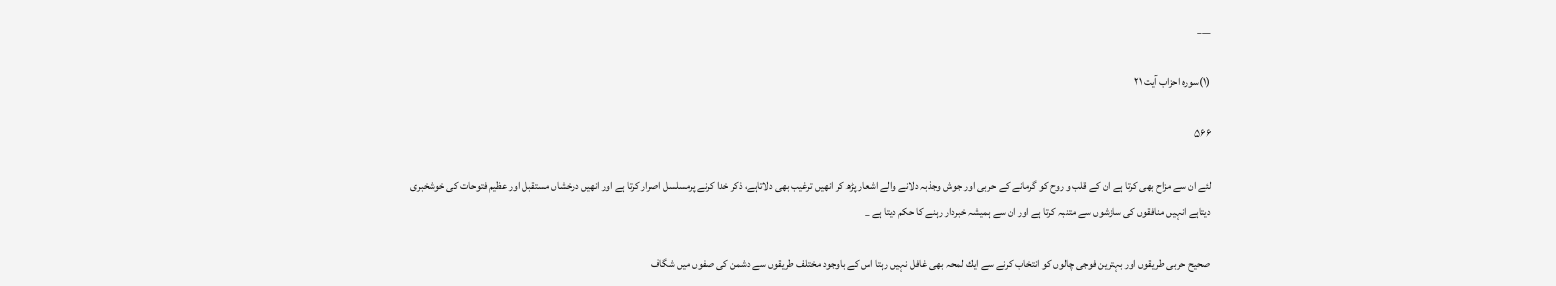___

(۱)سورہ احزاب آيت ۲۱

۵۶۶

لئے ان سے مزاح بھى كرتا ہے ان كے قلب و روح كو گرمانے كے حربى اور جوش وجذبہ دلانے والے اشعار پڑھ كر انھيں ترغيب بھى دلاتاہے، ذكر خدا كرنے پرمسلسل اصرار كرتا ہے اور انھيں درخشاں مستقبل اور عظيم فتوحات كى خوشخبرى ديتاہے انہيں منافقوں كى سازشوں سے متنبہ كرتا ہے اور ان سے ہميشہ خبردار رہنے كا حكم ديتا ہے _

صحيح حربى طريقوں اور بہترين فوجى چالوں كو انتخاب كرنے سے ايك لمحہ بھى غافل نہيں رہتا اس كے باوجود مختلف طريقوں سے دشمن كى صفوں ميں شگاف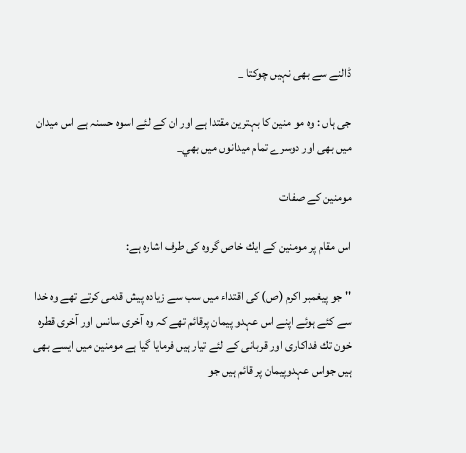ڈالنے سے بھى نہيں چوكتا _

جى ہاں : وہ مو منين كا بہترين مقتدا ہے اور ان كے لئے اسوہ حسنہ ہے اس ميدان ميں بھى اور دوسرے تمام ميدانوں ميں بھي_

مومنين كے صفات

اس مقام پر مومنين كے ايك خاص گروہ كى طرف اشارہ ہے:

'' جو پيغمبر اكرم (ص) كى اقتداء ميں سب سے زيادہ پيش قدمى كرتے تھے وہ خدا سے كئے ہوئے اپنے اس عہدو پيمان پرقائم تھے كہ وہ آخرى سانس اور آخرى قطرہ خون تك فداكارى اور قربانى كے لئے تيار ہيں فرمايا گيا ہے مومنين ميں ايسے بھى ہيں جواس عہدوپيمان پر قائم ہيں جو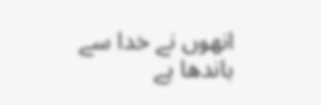انھوں نے خدا سے باندھا ہے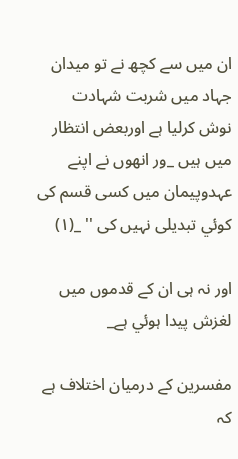ان ميں سے كچھ نے تو ميدان جہاد ميں شربت شہادت نوش كرليا ہے اوربعض انتظار ميں ہيں _ور انھوں نے اپنے عہدوپيمان ميں كسى قسم كى كوئي تبديلى نہيں كى '' _(۱)

اور نہ ہى ان كے قدموں ميں لغزش پيدا ہوئي ہے_

مفسرين كے درميان اختلاف ہے كہ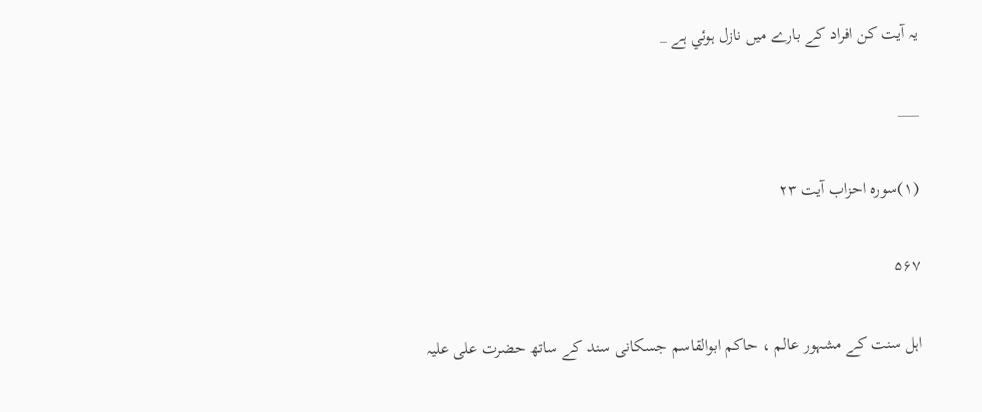يہ آيت كن افراد كے بارے ميں نازل ہوئي ہے _

___

(۱)سورہ احزاب آيت ۲۳

۵۶۷

اہل سنت كے مشہور عالم ، حاكم ابوالقاسم جسكانى سند كے ساتھ حضرت على عليہ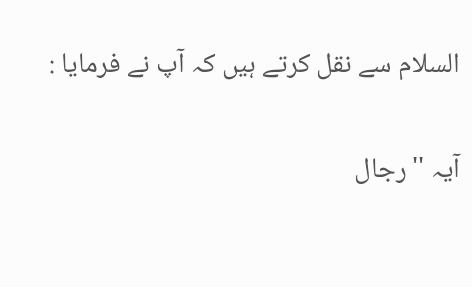السلام سے نقل كرتے ہيں كہ آپ نے فرمايا :

آيہ ''رجال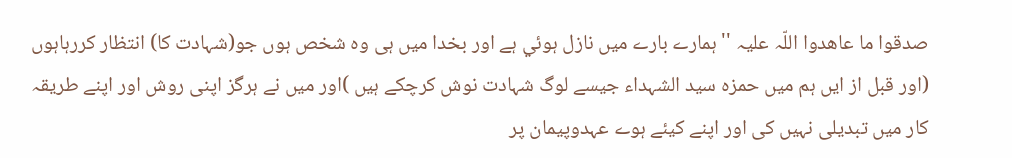صدقوا ما عاھدوا اللّہ عليہ '' ہمارے بارے ميں نازل ہوئي ہے اور بخدا ميں ہى وہ شخص ہوں جو(شہادت كا) انتظار كررہاہوں (اور قبل از ايں ہم ميں حمزہ سيد الشہداء جيسے لوگ شہادت نوش كرچكے ہيں )اور ميں نے ہرگز اپنى روش اور اپنے طريقہ كار ميں تبديلى نہيں كى اور اپنے كيئے ہوے عہدوپيمان پر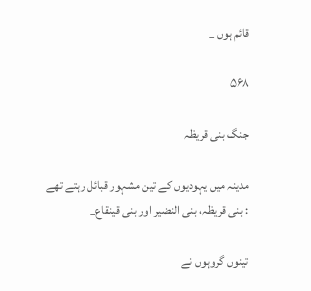قائم ہوں _

۵۶۸

جنگ بنى قريظہ

مدينہ ميں يہوديوں كے تين مشہور قبائل رہتے تھے : بنى قريظہ، بنى النضير اور بنى قينقاع_

تينوں گروہوں نے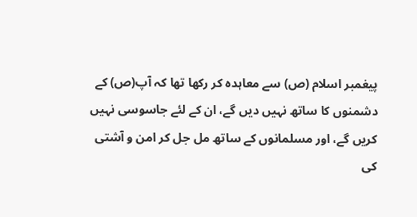پيغمبر اسلام (ص) سے معاہدہ كر ركھا تھا كہ آپ(ص) كے دشمنوں كا ساتھ نہيں ديں گے، ان كے لئے جاسوسى نہيں كريں گے، اور مسلمانوں كے ساتھ مل جل كر امن و آشتى كى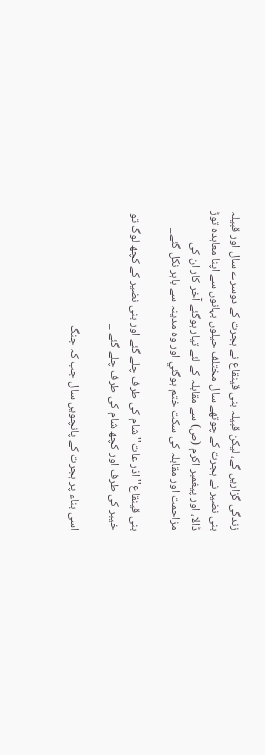زندگى گزاريں گے، ليكن قبيلہ بنى قينقاع نے ہجرت كے دوسرے سال اور قبيلہ بنى نضير نے ہجرت كے چوتھے سال مختلف حيلوں بہانوں سے اپنا معاہدہ توڑ ڈالا، اور پيغمبر اكرم (ص) سے مقابلہ كے لئے تيار ہوگئے آخر كار ان كى مزاحمت اور مقابلہ كى سكت ختم ہوگئي اور وہ مدينہ سے باہر نكل گئے_

بنى قينقاع'' اذر عات'' شام كى طرف چلے گئے اور بنى نضير كے كچھ لوگ تو خيبر كى طرف اور كچھ شام كى طرف چلے گئے _

اسى بناء پر ہجرت كے پانچويں سال جب كہ جنگ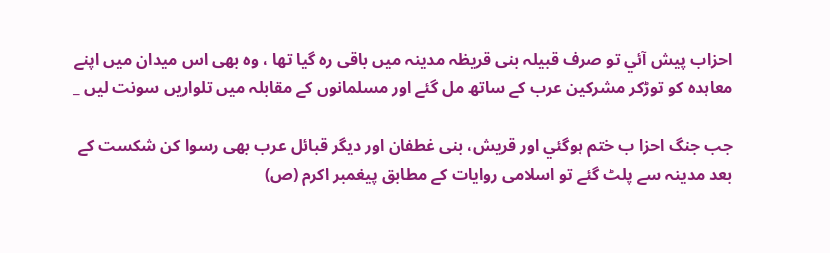احزاب پيش آئي تو صرف قبيلہ بنى قريظہ مدينہ ميں باقى رہ گيا تھا ، وہ بھى اس ميدان ميں اپنے معاہدہ كو توڑكر مشركين عرب كے ساتھ مل گئے اور مسلمانوں كے مقابلہ ميں تلواريں سونت ليں _

جب جنگ احزا ب ختم ہوگئي اور قريش، بنى غطفان اور ديگر قبائل عرب بھى رسوا كن شكست كے بعد مدينہ سے پلٹ گئے تو اسلامى روايات كے مطابق پيغمبر اكرم (ص)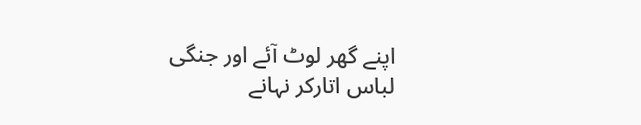اپنے گھر لوٹ آئے اور جنگى لباس اتاركر نہانے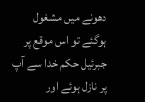دھونے ميں مشغول ہوگئے تو اس موقع پر جبرئيل حكم خدا سے آپ پر نازل ہوئے اور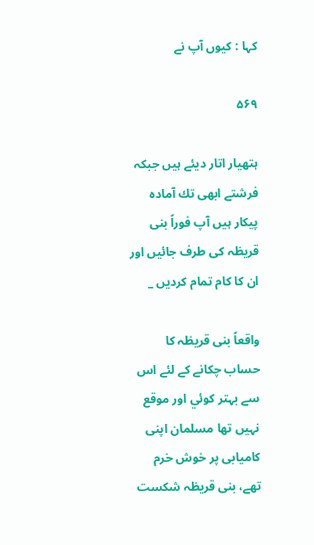كہا : كيوں آپ نے

۵۶۹

ہتھيار اتار ديئے ہيں جبكہ فرشتے ابھى تك آمادہ پيكار ہيں آپ فوراً بنى قريظہ كى طرف جائيں اور ان كا كام تمام كرديں _

واقعاً بنى قريظہ كا حساب چكانے كے لئے اس سے بہتر كوئي اور موقع نہيں تھا مسلمان اپنى كاميابى پر خوش خرم تھے، بنى قريظہ شكست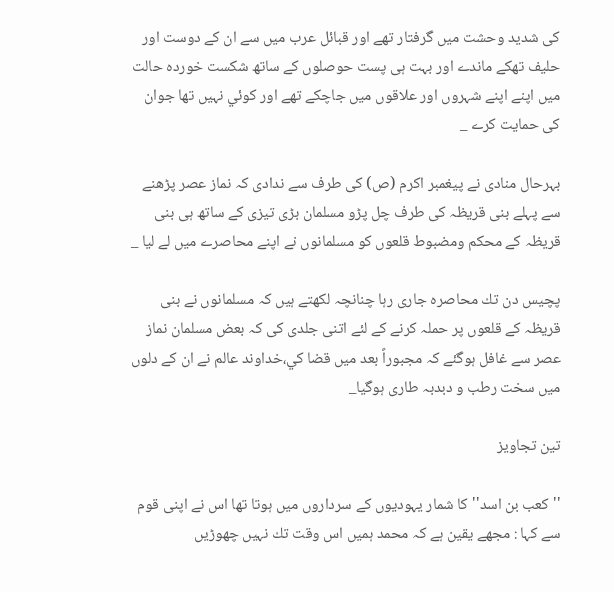كى شديد وحشت ميں گرفتار تھے اور قبائل عرب ميں سے ان كے دوست اور حليف تھكے ماندے اور بہت ہى پست حوصلوں كے ساتھ شكست خوردہ حالت ميں اپنے اپنے شہروں اور علاقوں ميں جاچكے تھے اور كوئي نہيں تھا جوان كى حمايت كرے _

بہرحال منادى نے پيغمبر اكرم (ص) كى طرف سے ندادى كہ نماز عصر پڑھنے سے پہلے بنى قريظہ كى طرف چل پڑو مسلمان بڑى تيزى كے ساتھ ہى بنى قريظہ كے محكم ومضبوط قلعوں كو مسلمانوں نے اپنے محاصرے ميں لے ليا _

پچيس دن تك محاصرہ جارى رہا چنانچہ لكھتے ہيں كہ مسلمانوں نے بنى قريظہ كے قلعوں پر حملہ كرنے كے لئے اتنى جلدى كى كہ بعض مسلمان نماز عصر سے غافل ہوگئے كہ مجبوراً بعد ميں قضا كي،خداوند عالم نے ان كے دلوں ميں سخت رطب و دبدبہ طارى ہوگيا_

تين تجاويز

''كعب بن اسد'' كا شمار يہوديوں كے سرداروں ميں ہوتا تھا اس نے اپنى قوم سے كہا : مجھے يقين ہے كہ محمد ہميں اس وقت تك نہيں چھوڑيں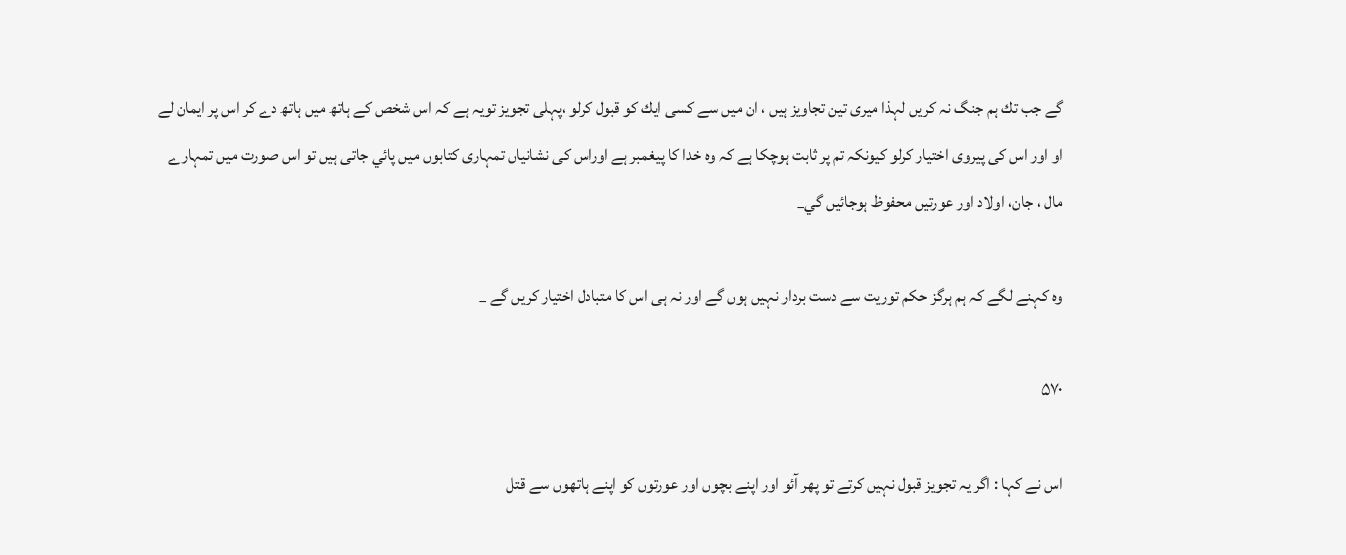گے جب تك ہم جنگ نہ كريں لہذا ميرى تين تجاويز ہيں ، ان ميں سے كسى ايك كو قبول كرلو ،پہلى تجويز تويہ ہے كہ اس شخص كے ہاتھ ميں ہاتھ دے كر اس پر ايمان لے او اور اس كى پيروى اختيار كرلو كيونكہ تم پر ثابت ہوچكا ہے كہ وہ خدا كا پيغمبر ہے اوراس كى نشانياں تمہارى كتابوں ميں پائي جاتى ہيں تو اس صورت ميں تمہارے مال ، جان، اولاد اور عورتيں محفوظ ہوجائيں گي_

وہ كہنے لگے كہ ہم ہرگز حكم توريت سے دست بردار نہيں ہوں گے اور نہ ہى اس كا متبادل اختيار كريں گے _

۵۷۰

اس نے كہا : اگر يہ تجويز قبول نہيں كرتے تو پھر آئو اور اپنے بچوں اور عورتوں كو اپنے ہاتھوں سے قتل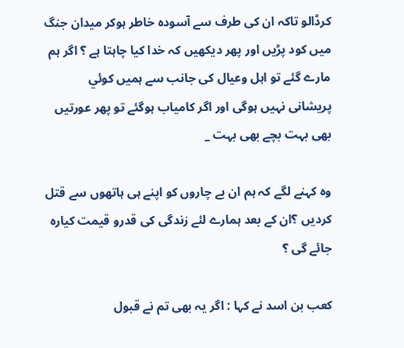كرڈالو تاكہ ان كى طرف سے آسودہ خاطر ہوكر ميدان جنگ ميں كود پڑيں اور پھر ديكھيں كہ خدا كيا چاہتا ہے ؟ اگر ہم مارے گئے تو اہل وعيال كى جانب سے ہميں كوئي پريشانى نہيں ہوگى اور اگر كامياب ہوگئے تو پھر عورتيں بھى بہت بچے بھى بہت _

وہ كہنے لگے كہ ہم ان بے چاروں كو اپنے ہى ہاتھوں سے قتل كرديں ؟ان كے بعد ہمارے لئے زندگى كى قدرو قيمت كيارہ جائے گى ؟

كعب بن اسد نے كہا : اگر يہ بھى تم نے قبول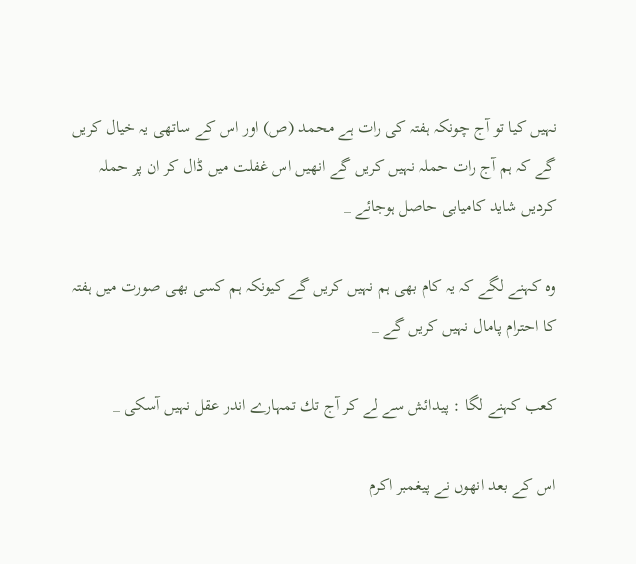نہيں كيا تو آج چونكہ ہفتہ كى رات ہے محمد (ص) اور اس كے ساتھى يہ خيال كريں گے كہ ہم آج رات حملہ نہيں كريں گے انھيں اس غفلت ميں ڈال كر ان پر حملہ كرديں شايد كاميابى حاصل ہوجائے _

وہ كہنے لگے كہ يہ كام بھى ہم نہيں كريں گے كيونكہ ہم كسى بھى صورت ميں ہفتہ كا احترام پامال نہيں كريں گے _

كعب كہنے لگا : پيدائش سے لے كر آج تك تمہارے اندر عقل نہيں آسكى _

اس كے بعد انھوں نے پيغمبر اكرم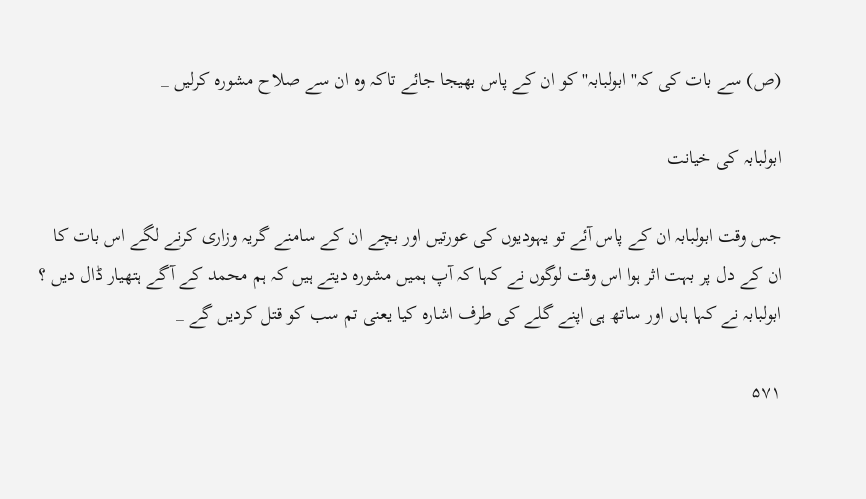(ص) سے بات كى كہ'' ابولبابہ'' كو ان كے پاس بھيجا جائے تاكہ وہ ان سے صلاح مشورہ كرليں _

ابولبابہ كى خيانت

جس وقت ابولبابہ ان كے پاس آئے تو يہوديوں كى عورتيں اور بچے ان كے سامنے گريہ وزارى كرنے لگے اس بات كا ان كے دل پر بہت اثر ہوا اس وقت لوگوں نے كہا كہ آپ ہميں مشورہ ديتے ہيں كہ ہم محمد كے آگے ہتھيار ڈال ديں ؟ ابولبابہ نے كہا ہاں اور ساتھ ہى اپنے گلے كى طرف اشارہ كيا يعنى تم سب كو قتل كرديں گے _

۵۷۱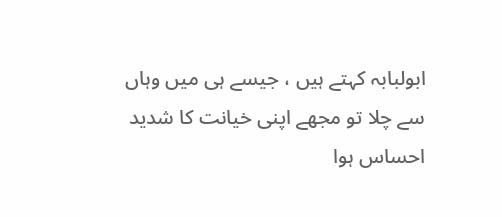ابولبابہ كہتے ہيں ، جيسے ہى ميں وہاں سے چلا تو مجھے اپنى خيانت كا شديد احساس ہوا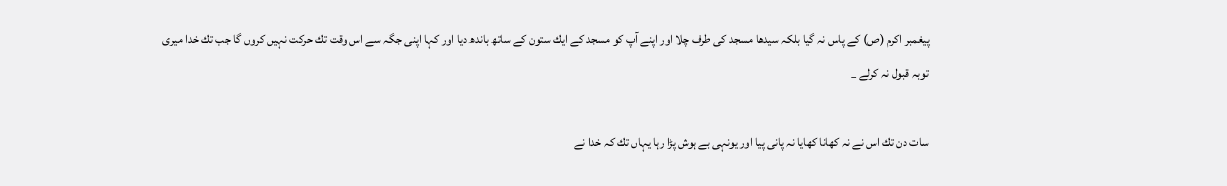پيغمبر اكرم (ص) كے پاس نہ گيا بلكہ سيدھا مسجد كى طرف چلا اور اپنے آپ كو مسجد كے ايك ستون كے ساتھ باندھ ديا اور كہا اپنى جگہ سے اس وقت تك حركت نہيں كروں گا جب تك خدا ميرى توبہ قبول نہ كرلے _

سات دن تك اس نے نہ كھانا كھايا نہ پانى پيا اور يونہى بے ہوش پڑا رہا يہاں تك كہ خدا نے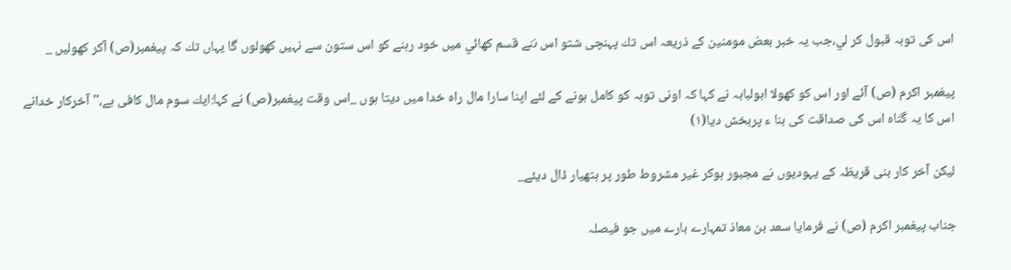اس كى توبہ قبول كر لي،جب يہ خبر بعض مومنين كے ذريعہ اس تك پہنچى شتو اس ننے قسم كھائي ميں خود رہنے كو اس ستون سے نہيں كھولوں گا يہاں تك كہ پيغمبر(ص) آكر كھوليں _

پيغمبر اكرم (ص) آئے اور اس كو كھولا ابولبابہ نے كہا كہ اونى توبہ كو كامل ہونے كے لئے اپنا سارا مال راہ خدا ميں ديتا ہوں _اس وقت پيغمبر(ص) نے كہا:ايك سوم مال كافى ہے،''آخركار خدانے اس كا يہ گناہ اس كى صداقت كى بنا ء پربخش ديا(۱)

ليكن آخر كار بنى قريظہ كے يہوديوں نے مجبور ہوكر غير مشروط طور پر ہتھيار ڈال ديئے_

جناب پيغمبر اكرم (ص) نے فرمايا سعد بن معاذ تمہارے بارے ميں جو فيصلہ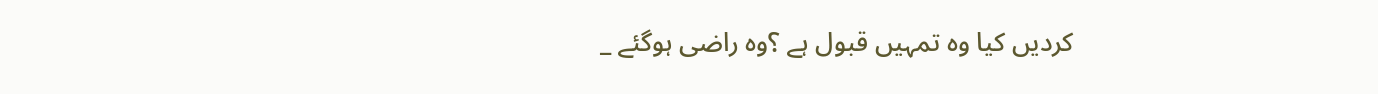كرديں كيا وہ تمہيں قبول ہے ؟وہ راضى ہوگئے _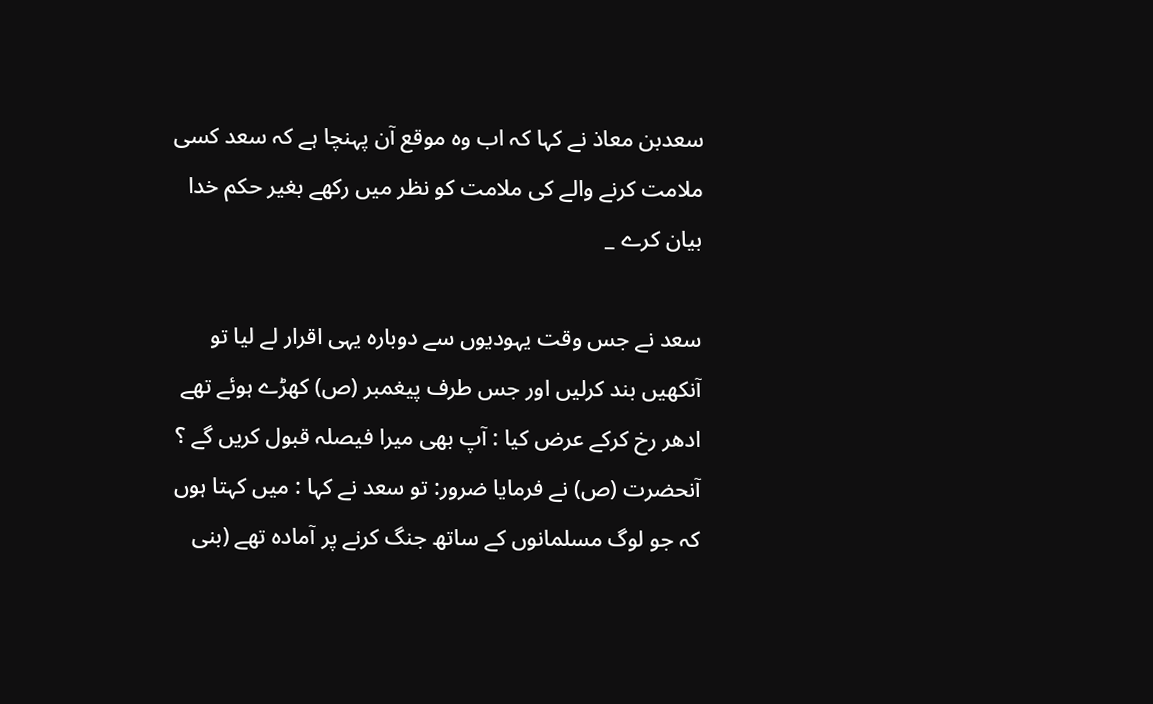سعدبن معاذ نے كہا كہ اب وہ موقع آن پہنچا ہے كہ سعد كسى ملامت كرنے والے كى ملامت كو نظر ميں ركھے بغير حكم خدا بيان كرے _

سعد نے جس وقت يہوديوں سے دوبارہ يہى اقرار لے ليا تو آنكھيں بند كرليں اور جس طرف پيغمبر (ص) كھڑے ہوئے تھے ادھر رخ كركے عرض كيا : آپ بھى ميرا فيصلہ قبول كريں گے ؟ آنحضرت (ص) نے فرمايا ضرور: تو سعد نے كہا : ميں كہتا ہوں كہ جو لوگ مسلمانوں كے ساتھ جنگ كرنے پر آمادہ تھے (بنى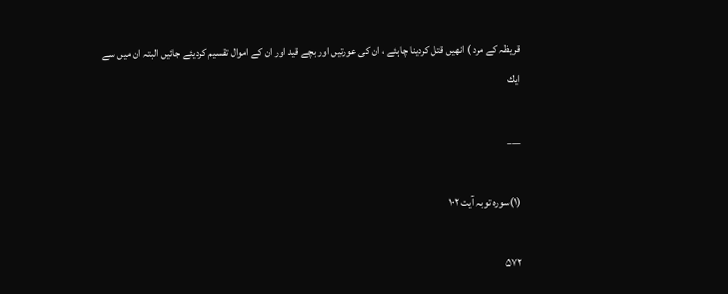قريظہ كے مرد ) انھيں قتل كردينا چاہئے ، ان كى عورتيں اور بچے قيد اور ان كے اموال تقسيم كرديئے جائيں البتہ ان ميں سے ايك

___

(۱)سورہ توبہ آيت ۱۰۲

۵۷۲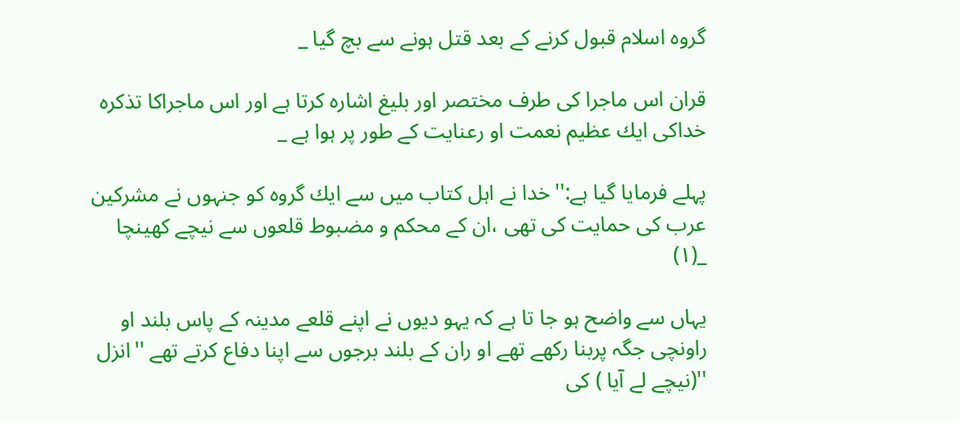گروہ اسلام قبول كرنے كے بعد قتل ہونے سے بچ گيا _

قران اس ماجرا كى طرف مختصر اور بليغ اشارہ كرتا ہے اور اس ماجراكا تذكرہ خداكى ايك عظيم نعمت او رعنايت كے طور پر ہوا ہے _

پہلے فرمايا گيا ہے:''خدا نے اہل كتاب ميں سے ايك گروہ كو جنہوں نے مشركين عرب كى حمايت كى تھى ،ان كے محكم و مضبوط قلعوں سے نيچے كھينچا _(۱)

يہاں سے واضح ہو جا تا ہے كہ يہو ديوں نے اپنے قلعے مدينہ كے پاس بلند او راونچى جگہ پربنا ركھے تھے او ران كے بلند برجوں سے اپنا دفاع كرتے تھے ''انزل ''(نيچے لے آيا ) كى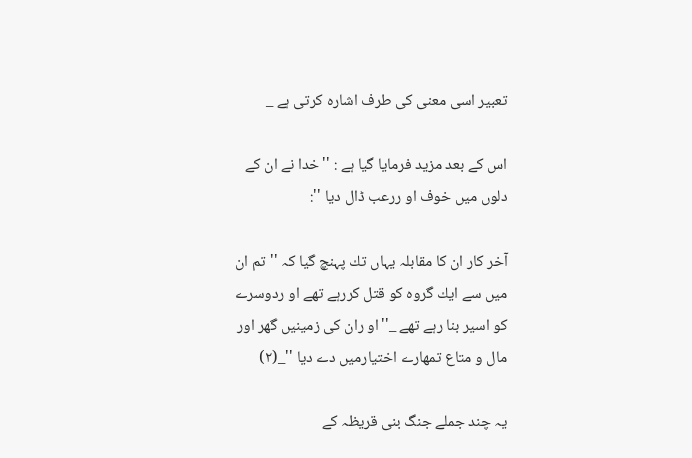تعبير اسى معنى كى طرف اشارہ كرتى ہے _

اس كے بعد مزيد فرمايا گيا ہے : ''خدا نے ان كے دلوں ميں خوف او ررعب ڈال ديا '':

آخر كار ان كا مقابلہ يہاں تك پہنچ گيا كہ ''تم ان ميں سے ايك گروہ كو قتل كررہے تھے او ردوسرے كو اسير بنا رہے تھے _''او ران كى زمينيں گھر اور مال و متاع تمھارے اختيارميں دے ديا ''_(۲)

يہ چند جملے جنگ بنى قريظہ كے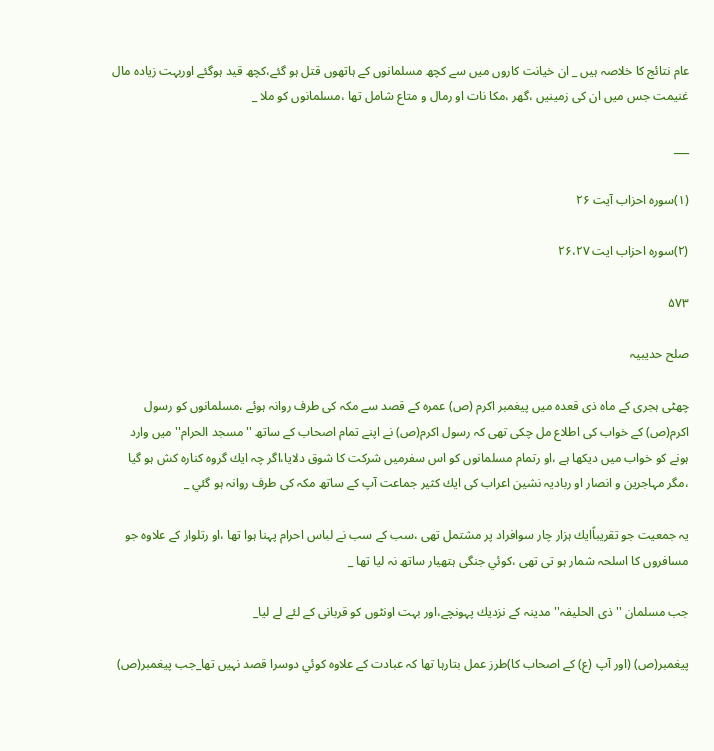عام نتائج كا خلاصہ ہيں _ ان خيانت كاروں ميں سے كچھ مسلمانوں كے ہاتھوں قتل ہو گئے،كچھ قيد ہوگئے اوربہت زيادہ مال غنيمت جس ميں ان كى زمينيں ،گھر ،مكا نات او رمال و متاع شامل تھا ،مسلمانوں كو ملا _

___

(۱)سورہ احزاب آيت ۲۶

(۲)سورہ احزاب ايت ۲۶،۲۷

۵۷۳

صلح حديبيہ

چھٹى ہجرى كے ماہ ذى قعدہ ميں پيغمبر اكرم (ص) عمرہ كے قصد سے مكہ كى طرف روانہ ہوئے ،مسلمانوں كو رسول اكرم(ص) كے خواب كى اطلاع مل چكى تھى كہ رسول اكرم(ص) نے اپنے تمام اصحاب كے ساتھ ''مسجد الحرام''ميں وارد ہونے كو خواب ميں ديكھا ہے ،او رتمام مسلمانوں كو اس سفرميں شركت كا شوق دلايا،اگر چہ ايك گروہ كنارہ كش ہو گيا ،مگر مہاجرين و انصار او رباديہ نشين اعراب كى ايك كثير جماعت آپ كے ساتھ مكہ كى طرف روانہ ہو گئي _

يہ جمعيت جو تقريباًايك ہزار چار سوافراد پر مشتمل تھى ،سب كے سب نے لباس احرام پہنا ہوا تھا ،او رتلوار كے علاوہ جو مسافروں كا اسلحہ شمار ہو تى تھى ،كوئي جنگى ہتھيار ساتھ نہ ليا تھا _

جب مسلمان ''ذى الحليفہ'' مدينہ كے نزديك پہونچے،اور بہت اونٹوں كو قربانى كے لئے لے ليا_

پيغمبر(ص) (اور آپ (ع) كے اصحاب كا)طرز عمل بتارہا تھا كہ عبادت كے علاوہ كوئي دوسرا قصد نہيں تھا_جب پيغمبر(ص)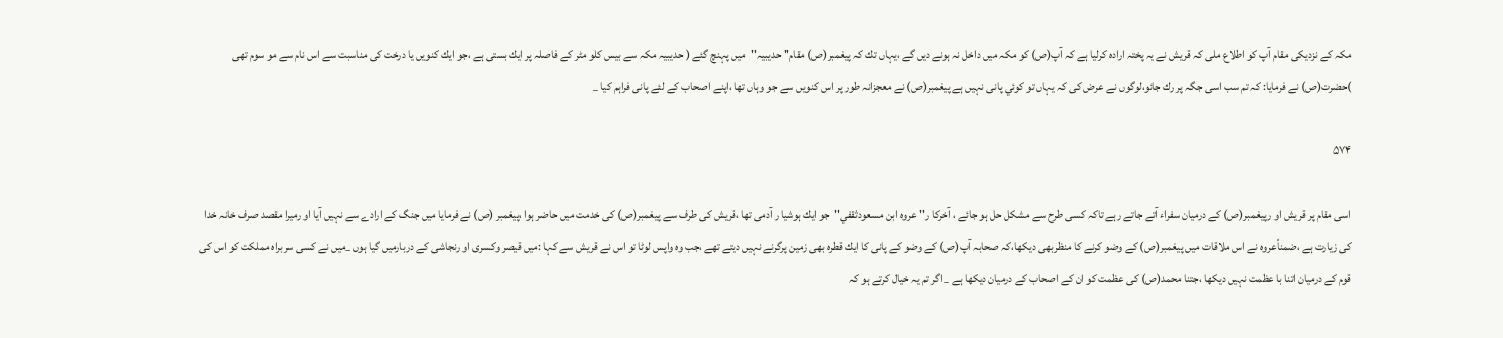مكہ كے نزديكى مقام آپ كو اطلاع ملى كہ قريش نے يہ پختہ ارادہ كرليا ہے كہ آپ(ص) كو مكہ ميں داخل نہ ہونے ديں گے ،يہاں تك كہ پيغمبر(ص) مقام'' حديبيہ''ميں پہنچ گئے ( حديبيہ مكہ سے بيس كلو مٹر كے فاصلہ پر ايك بستى ہے ،جو ايك كنويں يا درخت كى مناسبت سے اس نام سے مو سوم تھى )حضرت(ص) نے فرمايا: كہ تم سب اسى جگہ پر رك جائو،لوگوں نے عرض كى كہ يہاں تو كوئي پانى نہيں ہے پيغمبر(ص) نے معجزانہ طور پر اس كنويں سے جو وہاں تھا ،اپنے اصحاب كے لئے پانى فراہم كيا _

۵۷۴

اسى مقام پر قريش او رپيغمبر(ص) كے درميان سفراء آتے جاتے رہے تاكہ كسى طرح سے مشكل حل ہو جائے ، آخركا ر''عروہ ابن مسعودثقفي''جو ايك ہوشيا ر آدمى تھا ،قريش كى طرف سے پيغمبر(ص) كى خدمت ميں حاضر ہوا ،پيغمبر (ص) نے فرمايا ميں جنگ كے ارادے سے نہيں آيا او رميرا مقصد صرف خانہ خدا كى زيارت ہے ،ضمناًعروہ نے اس ملاقات ميں پيغمبر(ص) كے وضو كرنے كا منظربھى ديكھا،كہ صحابہ آپ(ص) كے وضو كے پانى كا ايك قطرہ بھى زمين پرگرنے نہيں ديتے تھے ،جب وہ واپس لوٹا تو اس نے قريش سے كہا :ميں قيصر وكسرى او رنجاشى كے دربارميں گيا ہوں _ميں نے كسى سربراہ مملكت كو اس كى قوم كے درميان اتنا با عظمت نہيں ديكھا ،جتنا محمد(ص) كى عظمت كو ان كے اصحاب كے درميان ديكھا ہے _ اگر تم يہ خيال كرتے ہو كہ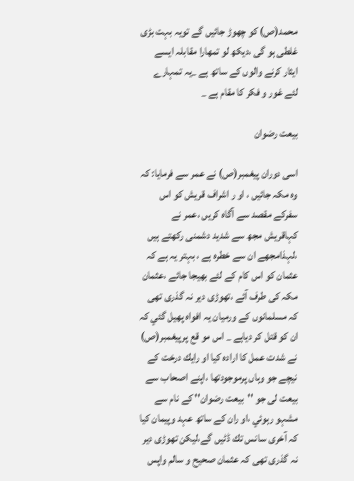محمد(ص) كو چھوڑ جائيں گے تويہ بہت بڑى غلطى ہو گى ،ديكھ لو تمھارا مقابلہ ايسے ايثار كرنے والوں كے ساتھ ہے _يہ تمہارے لئے غور و فكر كا مقام ہے _

بيعت رضوان

اسى دوران پيغمبر(ص) نے عمر سے فرمايا: كہ وہ مكہ جائيں ، او ر اشراف قريش كو اس سفركے مقصد سے آگاہ كريں ،عمر نے كہاقريش مجھ سے شديد دشمنى ركھتے ہيں ،لہذامجھے ان سے خطرہ ہے ، بہتر يہ ہے كہ عثمان كو اس كام كے لئے بھيجا جائے ،عثمان مكہ كى طرف آئے ،تھوڑى دير نہ گذرى تھى كہ مسلمانوں كے ورميان يہ افواہ پھيل گئي كہ ان كو قتل كر دياہے _ اس مو قع پرپيغمبر(ص) نے شدت عمل كا ارادہ كيا او رايك درخت كے نيچے جو وہاں پرموجودتھا ،اپنے اصحاب سے بيعت لى جو ''بيعت رضوان'' كے نام سے مشہو رہوئي ،او ران كے ساتھ عہد وپيمان كيا كہ آخرى سانس تك ڈٹيں گے،ليكن تھوڑى دير نہ گذرى تھى كہ عثمان صحيح و سالم واپس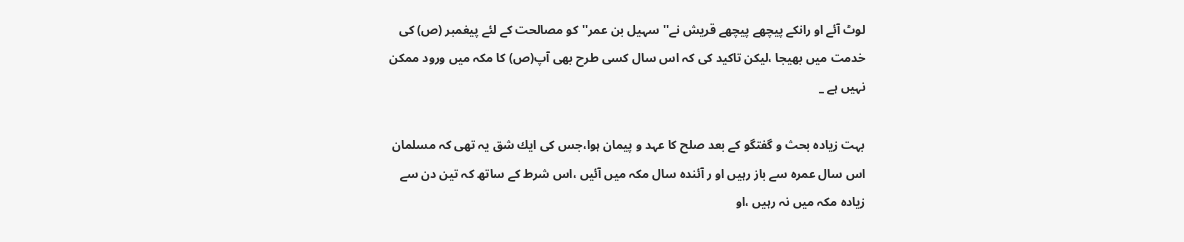لوٹ آئے او رانكے پيچھے پيچھے قريش نے''سہيل بن عمر''كو مصالحت كے لئے پيغمبر (ص) كى خدمت ميں بھيجا ،ليكن تاكيد كى كہ اس سال كسى طرح بھى آپ(ص) كا مكہ ميں ورود ممكن نہيں ہے _

بہت زيادہ بحث و گفتگو كے بعد صلح كا عہد و پيمان ہوا،جس كى ايك شق يہ تھى كہ مسلمان اس سال عمرہ سے باز رہيں او ر آئندہ سال مكہ ميں آئيں ،اس شرط كے ساتھ كہ تين دن سے زيادہ مكہ ميں نہ رہيں ،او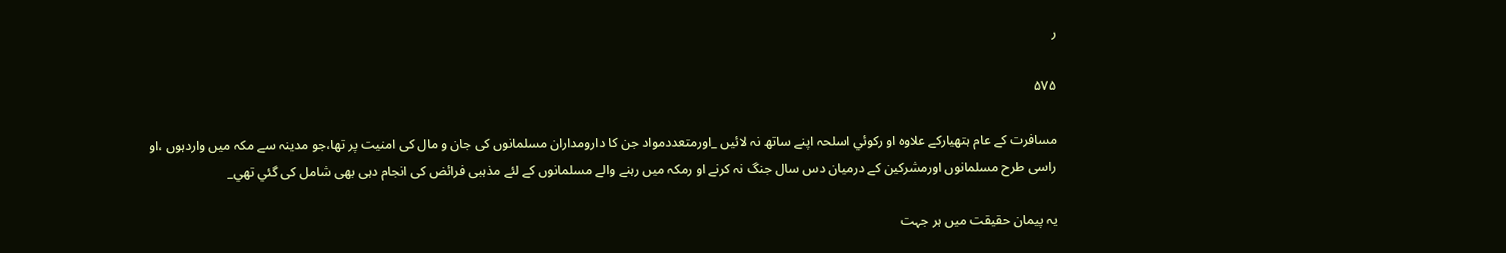ر

۵۷۵

مسافرت كے عام ہتھياركے علاوہ او ركوئي اسلحہ اپنے ساتھ نہ لائيں _اورمتعددمواد جن كا دارومداران مسلمانوں كى جان و مال كى امنيت پر تھا،جو مدينہ سے مكہ ميں واردہوں ،او راسى طرح مسلمانوں اورمشركين كے درميان دس سال جنگ نہ كرنے او رمكہ ميں رہنے والے مسلمانوں كے لئے مذہبى فرائض كى انجام دہى بھى شامل كى گئي تھي_

يہ پيمان حقيقت ميں ہر جہت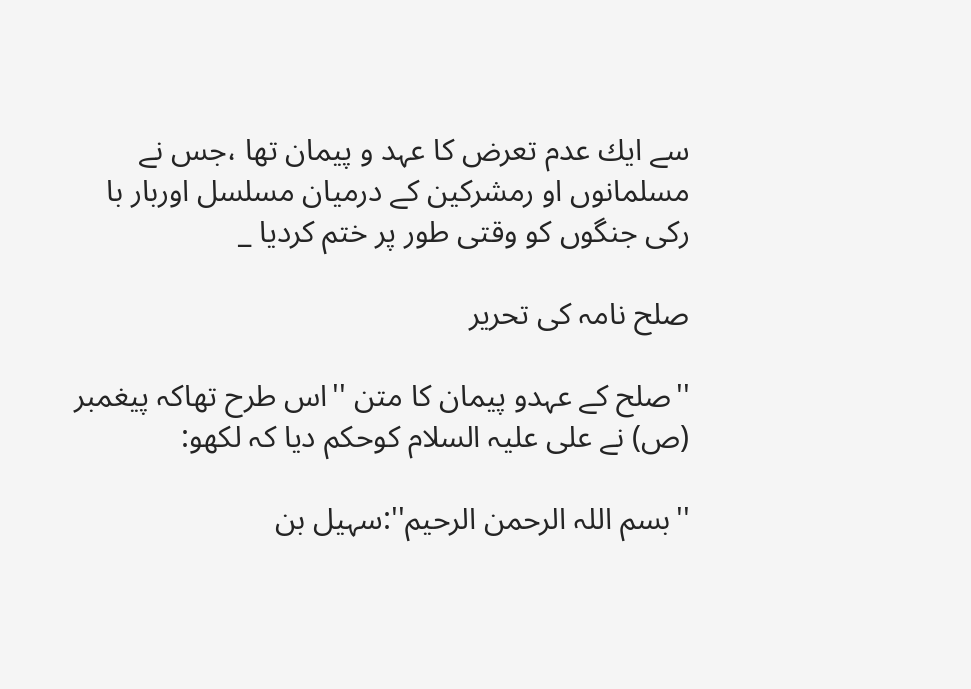سے ايك عدم تعرض كا عہد و پيمان تھا ،جس نے مسلمانوں او رمشركين كے درميان مسلسل اوربار با ركى جنگوں كو وقتى طور پر ختم كرديا _

صلح نامہ كى تحرير

''صلح كے عہدو پيمان كا متن ''اس طرح تھاكہ پيغمبر (ص) نے على عليہ السلام كوحكم ديا كہ لكھو:

''بسم اللہ الرحمن الرحيم'':سہيل بن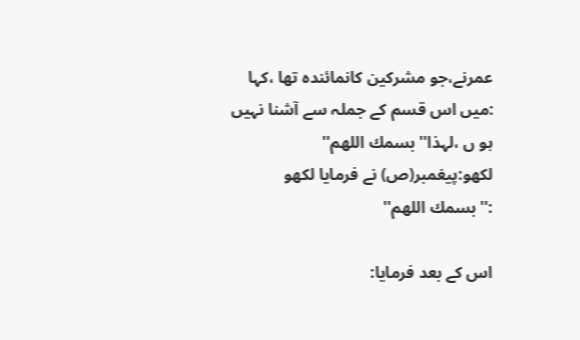عمرنے،جو مشركين كانمائندہ تھا ،كہا :ميں اس قسم كے جملہ سے آشنا نہيں ہو ں ،لہذا''بسمك اللھم'' لكھو:پيغمبر(ص) نے فرمايا لكھو :''بسمك اللھم''

اس كے بعد فرمايا: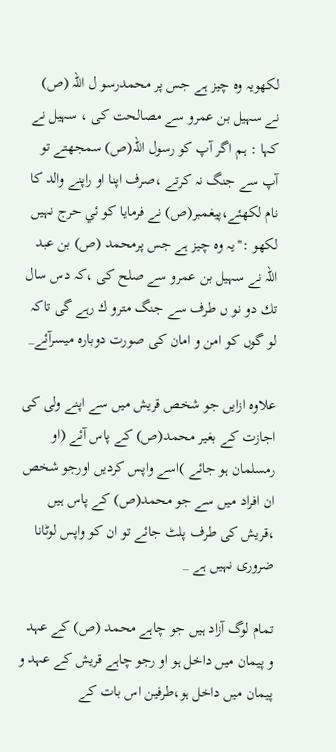لكھويہ وہ چيز ہے جس پر محمدرسو ل اللہ (ص) نے سہيل بن عمرو سے مصالحت كى ، سہيل نے كہا : ہم اگر آپ كو رسول اللہ(ص) سمجھتے تو آپ سے جنگ نہ كرتے ،صرف اپنا او راپنے والد كا نام لكھئے،پيغمبر(ص) نے فرمايا كو ئي حرج نہيں لكھو :''يہ وہ چيز ہے جس پرمحمد (ص) بن عبد اللہ نے سہيل بن عمرو سے صلح كى ،كہ دس سال تك دو نو ں طرف سے جنگ مترو ك رہے گى تاكہ لو گوں كو امن و امان كى صورت دوبارہ ميسرآئے_

علاوہ ازايں جو شخص قريش ميں سے اپنے ولى كى اجازت كے بغير محمد(ص) كے پاس آئے (او رمسلمان ہو جائے )اسے واپس كرديں اورجو شخص ان افراد ميں سے جو محمد(ص) كے پاس ہيں ،قريش كى طرف پلٹ جائے تو ان كو واپس لوٹانا ضرورى نہيں ہے _

تمام لوگ آزاد ہيں جو چاہے محمد (ص) كے عہد و پيمان ميں داخل ہو او رجو چاہے قريش كے عہد و پيمان ميں داخل ہو،طرفين اس بات كے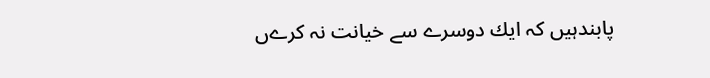پابندہيں كہ ايك دوسرے سے خيانت نہ كرےں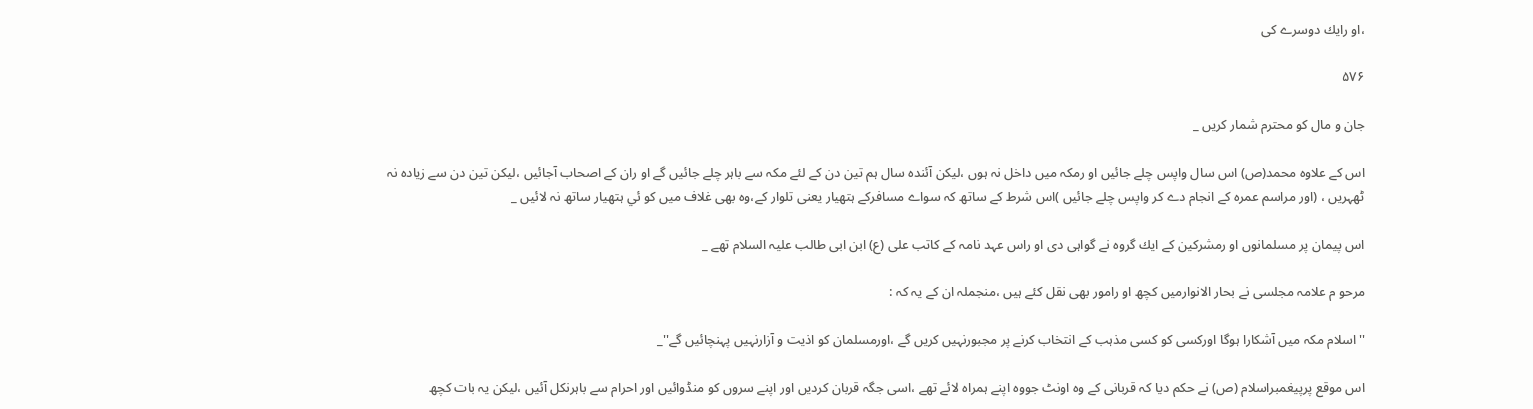،او رايك دوسرے كى

۵۷۶

جان و مال كو محترم شمار كريں _

اس كے علاوہ محمد(ص) اس سال واپس چلے جائيں او رمكہ ميں داخل نہ ہوں ،ليكن آئندہ سال ہم تين دن كے لئے مكہ سے باہر چلے جائيں گے او ران كے اصحاب آجائيں ،ليكن تين دن سے زيادہ نہ ٹھہريں ، (اور مراسم عمرہ كے انجام دے كر واپس چلے جائيں )اس شرط كے ساتھ كہ سواے مسافركے ہتھيار يعنى تلوار كے،وہ بھى غلاف ميں كو ئي ہتھيار ساتھ نہ لائيں _

اس پيمان پر مسلمانوں او رمشركين كے ايك گروہ نے گواہى دى او راس عہد نامہ كے كاتب على (ع) ابن ابى طالب عليہ السلام تھے _

مرحو م علامہ مجلسى نے بحار الانوارميں كچھ او رامور بھى نقل كئے ہيں ،منجملہ ان كے يہ كہ :

''اسلام مكہ ميں آشكارا ہوگا اوركسى كو كسى مذہب كے انتخاب كرنے پر مجبورنہيں كريں گے ،اورمسلمان كو اذيت و آزارنہيں پہنچائيں گے''_

اس موقع پرپيغمبراسلام (ص) نے حكم ديا كہ قربانى كے وہ اونٹ جووہ اپنے ہمراہ لائے تھے ،اسى جگہ قربان كرديں اور اپنے سروں كو منڈوائيں اور احرام سے باہرنكل آئيں ،ليكن يہ بات كچھ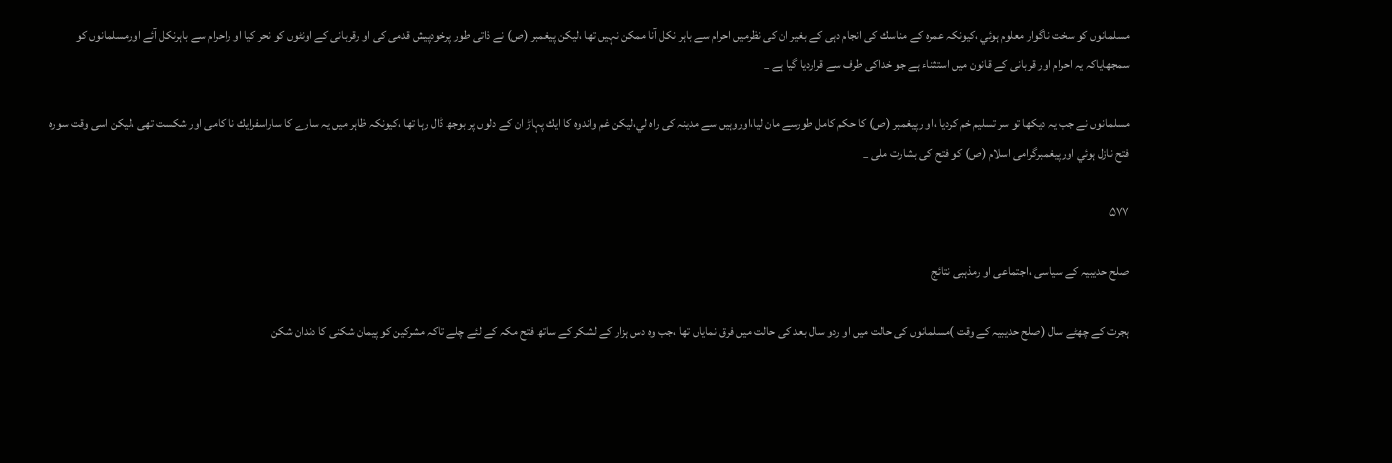مسلمانوں كو سخت ناگوار معلوم ہوئي ،كيونكہ عمرہ كے مناسك كى انجام دہى كے بغير ان كى نظرميں احرام سے باہر نكل آنا ممكن نہيں تھا ،ليكن پيغمبر (ص) نے ذاتى طور پرخودپيش قدمى كى او رقربانى كے اونٹوں كو نحر كيا او راحرام سے باہرنكل آئے اورمسلمانوں كو سمجھاياكہ يہ احرام اور قربانى كے قانون ميں استثناء ہے جو خداكى طرف سے قرارديا گيا ہے _

مسلمانوں نے جب يہ ديكھا تو سر تسليم خم كرديا ،او رپيغمبر (ص) كا حكم كامل طورسے مان ليا،اوروہيں سے مدينہ كى راہ لي،ليكن غم واندوہ كا ايك پہاڑ ان كے دلوں پر بوجھ ڈال رہا تھا ،كيونكہ ظاہر ميں يہ سارے كا ساراسفرايك نا كامى اور شكست تھى ،ليكن اسى وقت سورہ فتح نازل ہوئي اورپيغمبرگرامى اسلام (ص) كو فتح كى بشارت ملى _

۵۷۷

صلح حديبيہ كے سياسى ،اجتماعى او رمذہبى نتائج

ہجرت كے چھٹے سال (صلح حديبيہ كے وقت )مسلمانوں كى حالت ميں او ردو سال بعد كى حالت ميں فرق نماياں تھا ،جب وہ دس ہزار كے لشكر كے ساتھ فتح مكہ كے لئے چلے تاكہ مشركين كو پيمان شكنى كا دندان شكن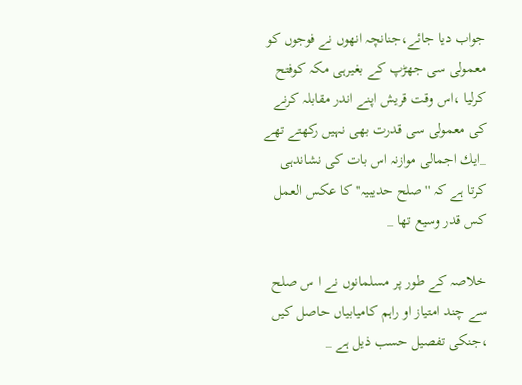جواب ديا جائے،جنانچہ انھوں نے فوجوں كو معمولى سى جھڑپ كے بغيرہى مكہ كوفتح كرليا ،اس وقت قريش اپنے اندر مقابلہ كرنے كى معمولى سى قدرت بھى نہيں ركھتے تھے _ايك اجمالى موازنہ اس بات كى نشاندہى كرتا ہے كہ ''صلح حديبيہ'' كا عكس العمل كس قدر وسيع تھا _

خلاصہ كے طور پر مسلمانوں نے ا س صلح سے چند امتياز او راہم كاميابياں حاصل كيں ،جنكى تفصيل حسب ذيل ہے _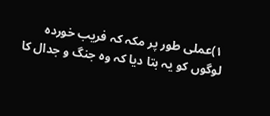۱)عملى طور پر مكہ كہ فريب خوردہ لوگوں كو يہ بتا ديا كہ وہ جنگ و جدال كا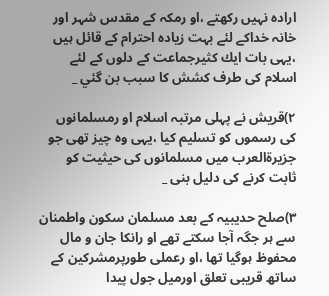ارادہ نہيں ركھتے ،او رمكہ كے مقدس شہر اور خانہ خداكے لئے بہت زيادہ احترام كے قائل ہيں ،يہى بات ايك كثيرجماعت كے دلوں كے لئے اسلام كى طرف كشش كا سبب بن گئي _

۲)قريش نے پہلى مرتبہ اسلام او رمسلمانوں كى رسموں كو تسليم كيا ،يہى وہ چيز تھى جو جزيرةالعرب ميں مسلمانوں كى حيثيت كو ثابت كرنے كى دليل بنى _

۳)صلح حديبيہ كے بعد مسلمان سكون واطمنان سے ہر جگہ آجا سكتے تھے او رانكا جان و مال محفوظ ہوگيا تھا ،او رعملى طورپرمشركين كے ساتھ قريبى تعلق اورميل جول پيدا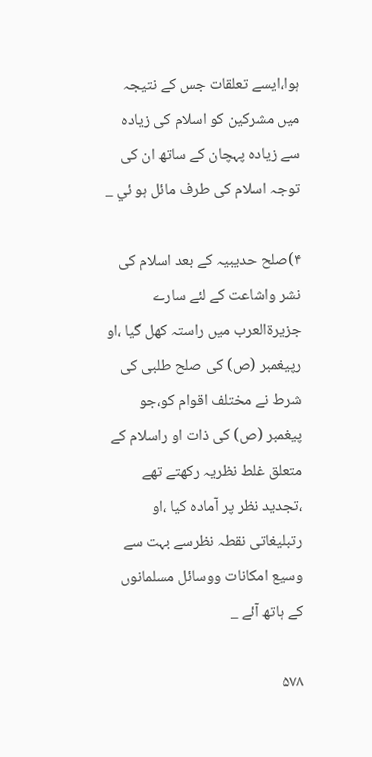ہوا،ايسے تعلقات جس كے نتيجہ ميں مشركين كو اسلام كى زيادہ سے زيادہ پہچان كے ساتھ ان كى توجہ اسلام كى طرف مائل ہو ئي _

۴)صلح حديبيہ كے بعد اسلام كى نشر واشاعت كے لئے سارے جزيرةالعرب ميں راستہ كھل گيا ،او رپيغمبر (ص) كى صلح طلبى كى شرط نے مختلف اقوام كو،جو پيغمبر (ص) كى ذات او راسلام كے متعلق غلط نظريہ ركھتے تھے ،تجديد نظر پر آمادہ كيا ،او رتبليغاتى نقطہ نظرسے بہت سے وسيع امكانات ووسائل مسلمانوں كے ہاتھ آئے _

۵۷۸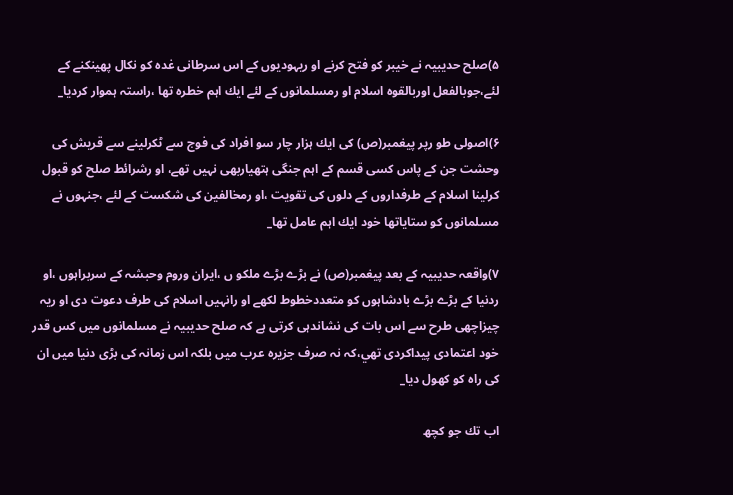۵)صلح حديبيہ نے خيبر كو فتح كرنے او ريہوديوں كے اس سرطانى غدہ كو نكال پھينكنے كے لئے،جوبالفعل اوربالقوہ اسلام او رمسلمانوں كے لئے ايك اہم خطرہ تھا ،راستہ ہموار كرديا_

۶)اصولى طو رپر پيغمبر(ص) كى ايك ہزار چار سو افراد كى فوج سے ٹكرلينے سے قريش كى وحشت جن كے پاس كسى قسم كے اہم جنگى ہتھياربھى نہيں تھے، او رشرائط صلح كو قبول كرلينا اسلام كے طرفداروں كے دلوں كى تقويت ،او رمخالفين كى شكست كے لئے ،جنہوں نے مسلمانوں كو ستاياتھا خود ايك اہم عامل تھا_

۷)واقعہ حديبيہ كے بعد پيغمبر(ص) نے بڑے بڑے ملكو ں ،ايران وروم وحبشہ كے سربراہوں ،او ردنيا كے بڑے بڑے بادشاہوں كو متعددخطوط لكھے او رانہيں اسلام كى طرف دعوت دى او ريہ چيزاچھى طرح سے اس بات كى نشاندہى كرتى ہے كہ صلح حديبيہ نے مسلمانوں ميں كس قدر خود اعتمادى پيداكردى تھي،كہ نہ صرف جزيرہ عرب ميں بلكہ اس زمانہ كى بڑى دنيا ميں ان كى راہ كو كھول ديا_

اب تك جو كچھ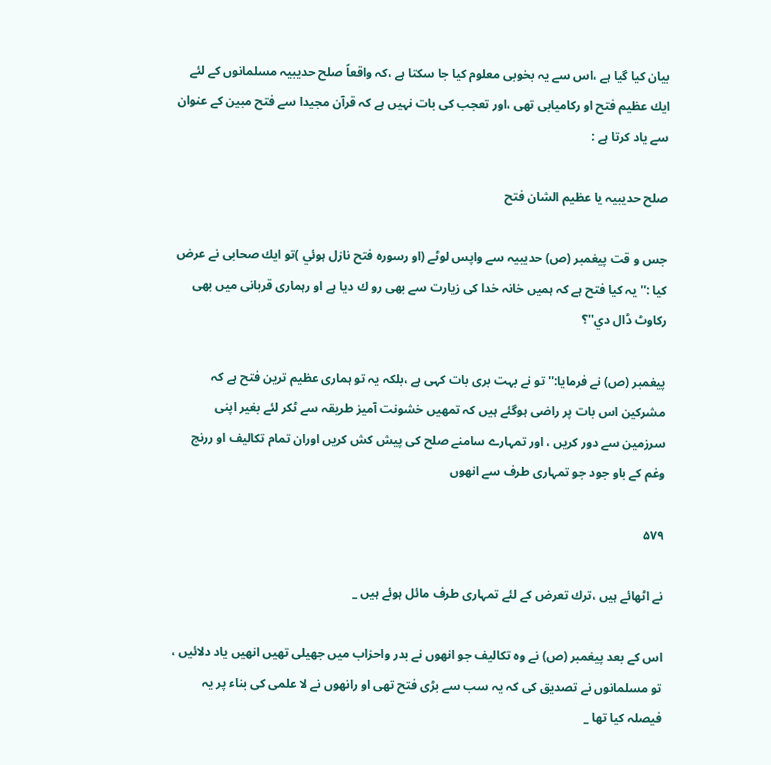بيان كيا گيا ہے ،اس سے يہ بخوبى معلوم كيا جا سكتا ہے ،كہ واقعاً صلح حديبيہ مسلمانوں كے لئے ايك عظيم فتح او ركاميابى تھى ،اور تعجب كى بات نہيں ہے كہ قرآن مجيدا سے فتح مبين كے عنوان سے ياد كرتا ہے :

صلح حديبيہ يا عظيم الشان فتح

جس و قت پيغمبر (ص) حديبيہ سے واپس لوٹے (او رسورہ فتح نازل ہوئي )تو ايك صحابى نے عرض كيا :''يہ كيا فتح ہے كہ ہميں خانہ خدا كى زيارت سے بھى رو ك ديا ہے او رہمارى قربانى ميں بھى ركاوٹ ڈال دي''؟

پيغمبر (ص) نے فرمايا:''تو نے بہت برى بات كہى ہے ،بلكہ يہ تو ہمارى عظيم ترين فتح ہے كہ مشركين اس بات پر راضى ہوگئے ہيں كہ تمھيں خشونت آميز طريقہ سے ٹكر لئے بغير اپنى سرزمين سے دور كريں ، اور تمہارے سامنے صلح كى پيش كش كريں اوران تمام تكاليف او ررنج وغم كے باو جود جو تمہارى طرف سے انھوں

۵۷۹

نے اٹھائے ہيں ،ترك تعرض كے لئے تمہارى طرف مائل ہوئے ہيں _

اس كے بعد پيغمبر (ص) نے وہ تكاليف جو انھوں نے بدر واحزاب ميں جھيلى تھيں انھيں ياد دلائيں ، تو مسلمانوں نے تصديق كى كہ يہ سب سے بڑى فتح تھى او رانھوں نے لا علمى كى بناء پر يہ فيصلہ كيا تھا _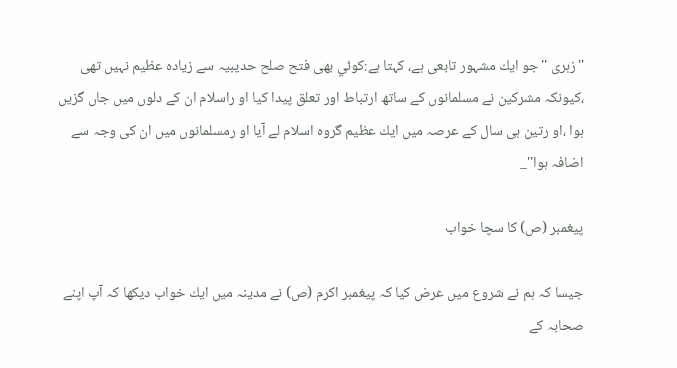''زہرى ''جو ايك مشہور تابعى ہے، كہتا ہے:كوئي بھى فتح صلح حديبيہ سے زيادہ عظيم نہيں تھى ،كيونكہ مشركين نے مسلمانوں كے ساتھ ارتباط اور تعلق پيدا كيا او راسلام ان كے دلوں ميں جاں گزيں ہوا ،او رتين ہى سال كے عرصہ ميں ايك عظيم گروہ اسلام لے آيا او رمسلمانوں ميں ان كى وجہ سے اضافہ ہوا''_

پيغمبر (ص) كا سچا خواب

جيسا كہ ہم نے شروع ميں عرض كيا كہ پيغمبر اكرم (ص) نے مدينہ ميں ايك خواب ديكھا كہ آپ اپنے صحابہ كے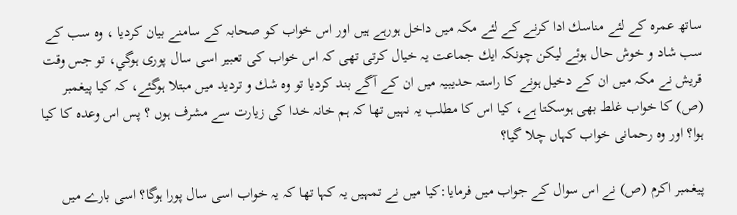ساتھ عمرہ كے لئے مناسك ادا كرنے كے لئے مكہ ميں داخل ہورہے ہيں اور اس خواب كو صحابہ كے سامنے بيان كرديا ، وہ سب كے سب شاد و خوش حال ہوئے ليكن چونكہ ايك جماعت يہ خيال كرتى تھى كہ اس خواب كى تعبير اسى سال پورى ہوگي، تو جس وقت قريش نے مكہ ميں ان كے دخيل ہونے كا راستہ حديبيہ ميں ان كے آگے بند كرديا تو وہ شك و ترديد ميں مبتلا ہوگئے، كہ كيا پيغمبر (ص) كا خواب غلط بھى ہوسكتا ہے، كيا اس كا مطلب يہ نہيں تھا كہ ہم خانہ خدا كى زيارت سے مشرف ہوں ؟ پس اس وعدہ كا كيا ہوا؟ اور وہ رحمانى خواب كہاں چلا گيا؟

پيغمبر اكرم (ص) نے اس سوال كے جواب ميں فرمايا:كيا ميں نے تمہيں يہ كہا تھا كہ يہ خواب اسى سال پورا ہوگا؟ اسى بارے ميں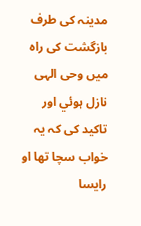مدينہ كى طرف بازگشت كى راہ ميں وحى الہى نازل ہوئي اور تاكيد كى كہ يہ خواب سچا تھا او رايسا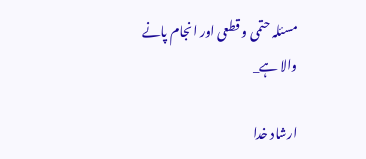مسئلہ حتمى و قطعى اور انجام پانے والا ہے_

ارشاد خدا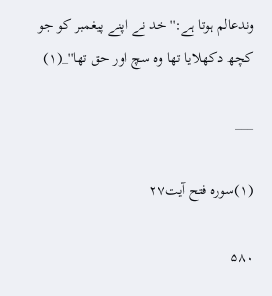وندعالم ہوتا ہے:''خد نے اپنے پيغمبر كو جو كچھ دكھلايا تھا وہ سچ اور حق تھا''_(۱)

___

(۱)سورہ فتح آيت۲۷

۵۸۰